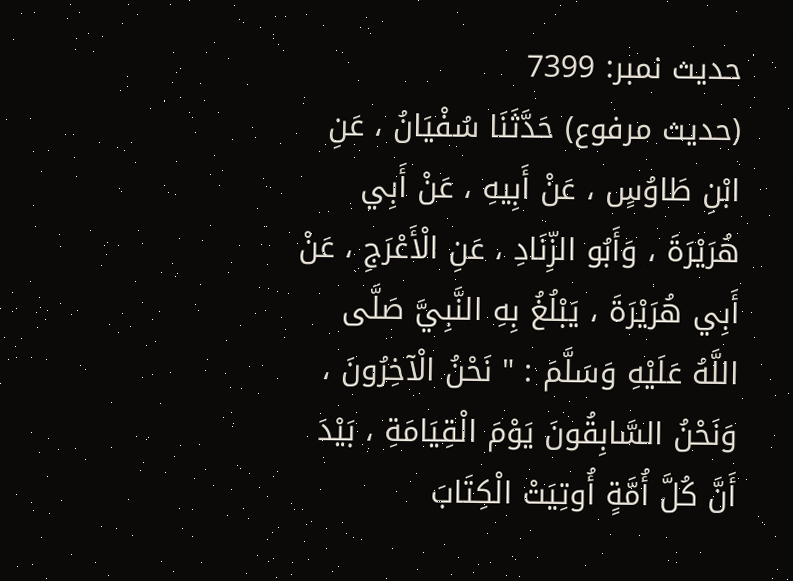حدیث نمبر: 7399
(حديث مرفوع) حَدَّثَنَا سُفْيَانُ ، عَنِ ابْنِ طَاوُسٍ ، عَنْ أَبِيهِ ، عَنْ أَبِي هُرَيْرَةَ ، وَأَبُو الزِّنَادِ ، عَنِ الْأَعْرَجِ ، عَنْ أَبِي هُرَيْرَةَ ، يَبْلُغُ بِهِ النَّبِيَّ صَلَّى اللَّهُ عَلَيْهِ وَسَلَّمَ : " نَحْنُ الْآخِرُونَ ، وَنَحْنُ السَّابِقُونَ يَوْمَ الْقِيَامَةِ ، بَيْدَ أَنَّ كُلَّ أُمَّةٍ أُوتِيَتْ الْكِتَابَ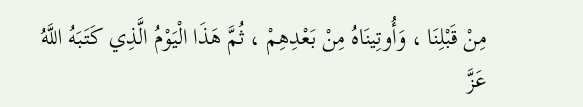مِنْ قَبْلِنَا ، وَأُوتِينَاهُ مِنْ بَعْدِهِمْ ، ثُمَّ هَذَا الْيَوْمُ الَّذِي كَتَبَهُ اللَّهُ عَزَّ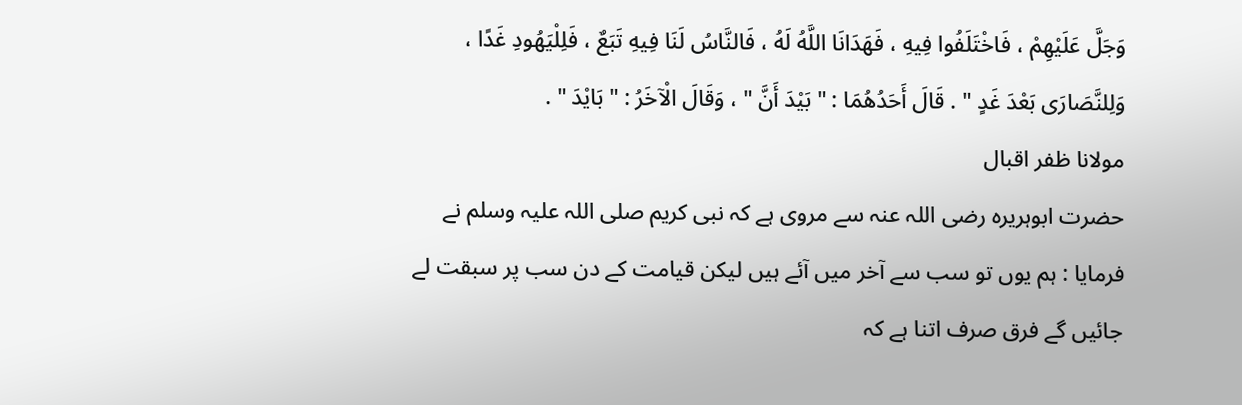وَجَلَّ عَلَيْهِمْ ، فَاخْتَلَفُوا فِيهِ ، فَهَدَانَا اللَّهُ لَهُ ، فَالنَّاسُ لَنَا فِيهِ تَبَعٌ ، فَلِلْيَهُودِ غَدًا ، وَلِلنَّصَارَى بَعْدَ غَدٍ " . قَالَ أَحَدُهُمَا : " بَيْدَ أَنَّ " ، وَقَالَ الْآخَرُ : " بَايْدَ " .
مولانا ظفر اقبال
حضرت ابوہریرہ رضی اللہ عنہ سے مروی ہے کہ نبی کریم صلی اللہ علیہ وسلم نے فرمایا : ہم یوں تو سب سے آخر میں آئے ہیں لیکن قیامت کے دن سب پر سبقت لے جائیں گے فرق صرف اتنا ہے کہ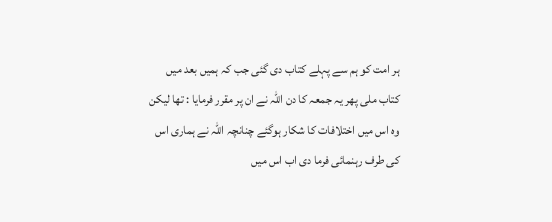ہر امت کو ہم سے پہلے کتاب دی گئی جب کہ ہمیں بعد میں کتاب ملی پھر یہ جمعہ کا دن اللہ نے ان پر مقرر فرمایا : تھا لیکن وہ اس میں اختلافات کا شکار ہوگئے چنانچہ اللہ نے ہماری اس کی طرف رہنمائی فرما دی اب اس میں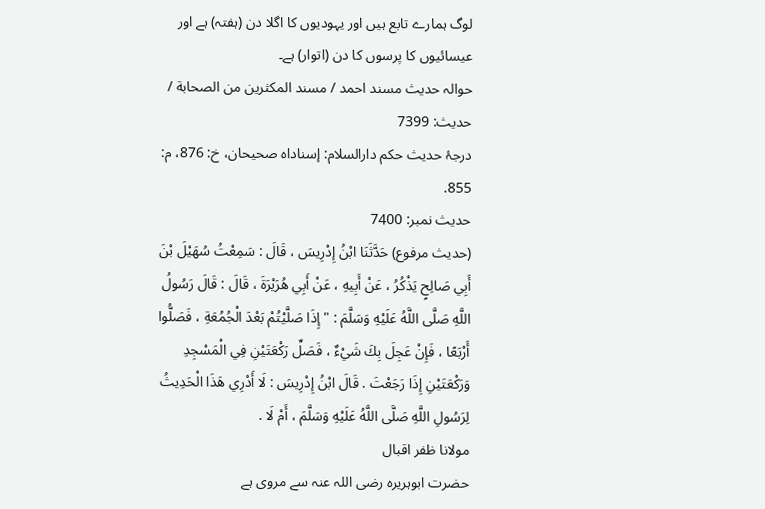لوگ ہمارے تابع ہیں اور یہودیوں کا اگلا دن (ہفتہ) ہے اور عیسائیوں کا پرسوں کا دن (اتوار) ہے۔
حوالہ حدیث مسند احمد / مسند المكثرين من الصحابة / حدیث: 7399
درجۂ حدیث حکم دارالسلام: إسناداه صحيحان، خ: 876، م: 855.
حدیث نمبر: 7400
(حديث مرفوع) حَدَّثَنَا ابْنُ إِدْرِيسَ ، قَالَ : سَمِعْتُ سُهَيْلَ بْنَ أَبِي صَالِحٍ يَذْكُرُ ، عَنْ أَبِيهِ ، عَنْ أَبِي هُرَيْرَةَ ، قَالَ : قَالَ رَسُولُ اللَّهِ صَلَّى اللَّهُ عَلَيْهِ وَسَلَّمَ : " إِذَا صَلَّيْتُمْ بَعْدَ الْجُمُعَةِ ، فَصَلُّوا أَرْبَعًا ، فَإِنْ عَجِلَ بِكَ شَيْءٌ ، فَصَلِّ رَكْعَتَيْنِ فِي الْمَسْجِدِ وَرَكْعَتَيْنِ إِذَا رَجَعْتَ . قَالَ ابْنُ إِدْرِيسَ : لَا أَدْرِي هَذَا الْحَدِيثُ لِرَسُولِ اللَّهِ صَلَّى اللَّهُ عَلَيْهِ وَسَلَّمَ ، أَمْ لَا .
مولانا ظفر اقبال
حضرت ابوہریرہ رضی اللہ عنہ سے مروی ہے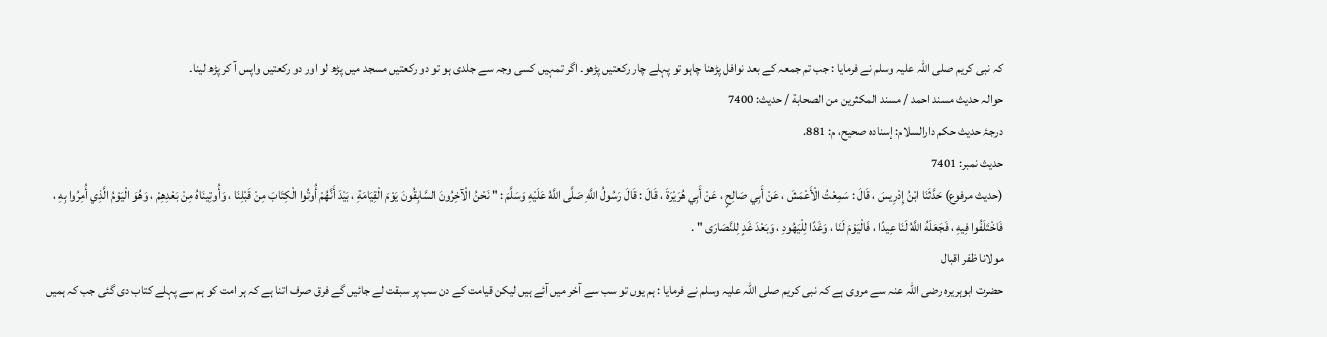کہ نبی کریم صلی اللہ علیہ وسلم نے فرمایا : جب تم جمعہ کے بعد نوافل پڑھنا چاہو تو پہلے چار رکعتیں پڑھو۔ اگر تمہیں کسی وجہ سے جلدی ہو تو دو رکعتیں مسجد میں پڑھ لو اور دو رکعتیں واپس آ کر پڑھ لینا۔
حوالہ حدیث مسند احمد / مسند المكثرين من الصحابة / حدیث: 7400
درجۂ حدیث حکم دارالسلام: إسناده صحيح، م: 881.
حدیث نمبر: 7401
(حديث مرفوع) حَدَّثَنَا ابْنُ إِدْرِيسَ ، قَالَ : سَمِعْتُ الْأَعْمَشَ ، عَنْ أَبِي صَالِحٍ ، عَنْ أَبِي هُرَيْرَةَ ، قَالَ : قَالَ رَسُولُ اللَّهِ صَلَّى اللَّهُ عَلَيْهِ وَسَلَّمَ : " نَحْنُ الْآخِرُونَ السَّابِقُونَ يَوْمَ الْقِيَامَةِ ، بَيْدَ أَنَّهُمْ أُوتُوا الْكِتَابَ مِنْ قَبْلِنَا ، وَأُوتِينَاهُ مِنْ بَعْدِهِمْ ، وَهُوَ الْيَوْمُ الَّذِي أُمِرُوا بِهِ ، فَاخْتَلَفُوا فِيهِ ، فَجَعَلَهُ اللَّهُ لَنَا عِيدًا ، فَالْيَوْمَ لَنَا ، وَغَدًا لِلْيَهُودِ ، وَبَعْدَ غَدٍ لِلنَّصَارَى " .
مولانا ظفر اقبال
حضرت ابوہریرہ رضی اللہ عنہ سے مروی ہے کہ نبی کریم صلی اللہ علیہ وسلم نے فرمایا : ہم یوں تو سب سے آخر میں آئے ہیں لیکن قیامت کے دن سب پر سبقت لے جائیں گے فرق صرف اتنا ہے کہ ہر امت کو ہم سے پہلے کتاب دی گئی جب کہ ہمیں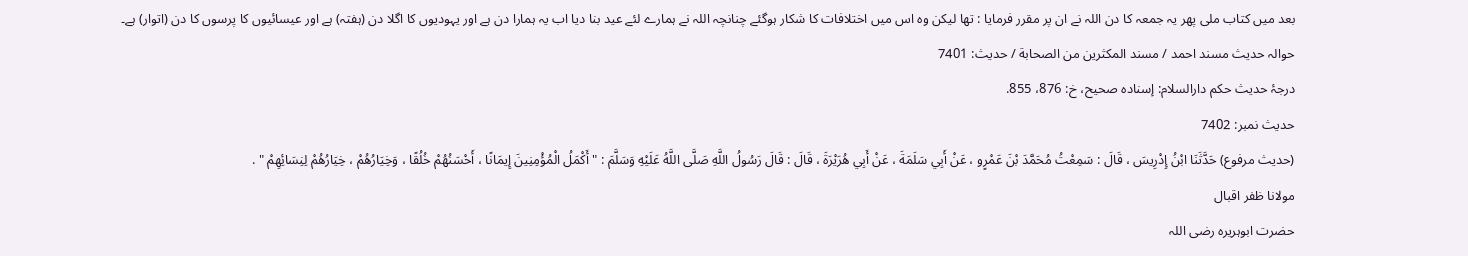بعد میں کتاب ملی پھر یہ جمعہ کا دن اللہ نے ان پر مقرر فرمایا : تھا لیکن وہ اس میں اختلافات کا شکار ہوگئے چنانچہ اللہ نے ہمارے لئے عید بنا دیا اب یہ ہمارا دن ہے اور یہودیوں کا اگلا دن (ہفتہ) ہے اور عیسائیوں کا پرسوں کا دن (اتوار) ہے۔
حوالہ حدیث مسند احمد / مسند المكثرين من الصحابة / حدیث: 7401
درجۂ حدیث حکم دارالسلام: إسناده صحيح، خ: 876، 855.
حدیث نمبر: 7402
(حديث مرفوع) حَدَّثَنَا ابْنُ إِدْرِيسَ ، قَالَ : سَمِعْتُ مُحَمَّدَ بْنَ عَمْرٍو ، عَنْ أَبِي سَلَمَةَ ، عَنْ أَبِي هُرَيْرَةَ ، قَالَ : قَالَ رَسُولُ اللَّهِ صَلَّى اللَّهُ عَلَيْهِ وَسَلَّمَ : " أَكْمَلُ الْمُؤْمِنِينَ إِيمَانًا ، أَحْسَنُهُمْ خُلُقًا ، وَخِيَارُهُمْ ، خِيَارُهُمْ لِنِسَائِهِمْ " .
مولانا ظفر اقبال
حضرت ابوہریرہ رضی اللہ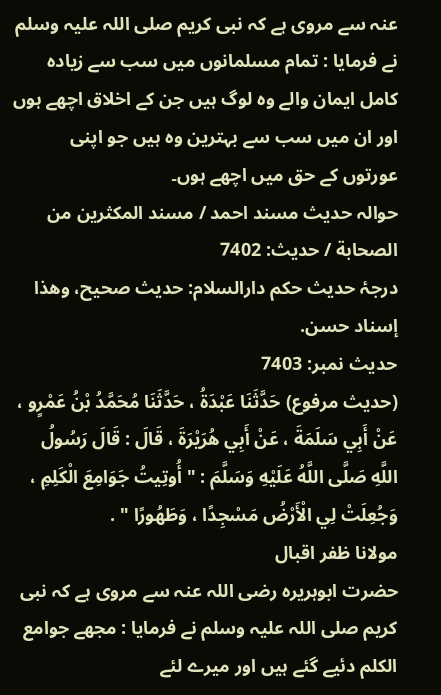عنہ سے مروی ہے کہ نبی کریم صلی اللہ علیہ وسلم نے فرمایا : تمام مسلمانوں میں سب سے زیادہ کامل ایمان والے وہ لوگ ہیں جن کے اخلاق اچھے ہوں اور ان میں سب سے بہترین وہ ہیں جو اپنی عورتوں کے حق میں اچھے ہوں۔
حوالہ حدیث مسند احمد / مسند المكثرين من الصحابة / حدیث: 7402
درجۂ حدیث حکم دارالسلام: حديث صحيح، وهذا إسناد حسن.
حدیث نمبر: 7403
(حديث مرفوع) حَدَّثَنَا عَبْدَةُ ، حَدَّثَنَا مُحَمَّدُ بْنُ عَمْرٍو ، عَنْ أَبِي سَلَمَةَ ، عَنْ أَبِي هُرَيْرَةَ ، قَالَ : قَالَ رَسُولُ اللَّهِ صَلَّى اللَّهُ عَلَيْهِ وَسَلَّمَ : " أُوتِيتُ جَوَامِعَ الْكَلِمِ ، وَجُعِلَتْ لِي الْأَرْضُ مَسْجِدًا ، وَطَهُورًا " .
مولانا ظفر اقبال
حضرت ابوہریرہ رضی اللہ عنہ سے مروی ہے کہ نبی کریم صلی اللہ علیہ وسلم نے فرمایا : مجھے جوامع الکلم دئیے گئے ہیں اور میرے لئے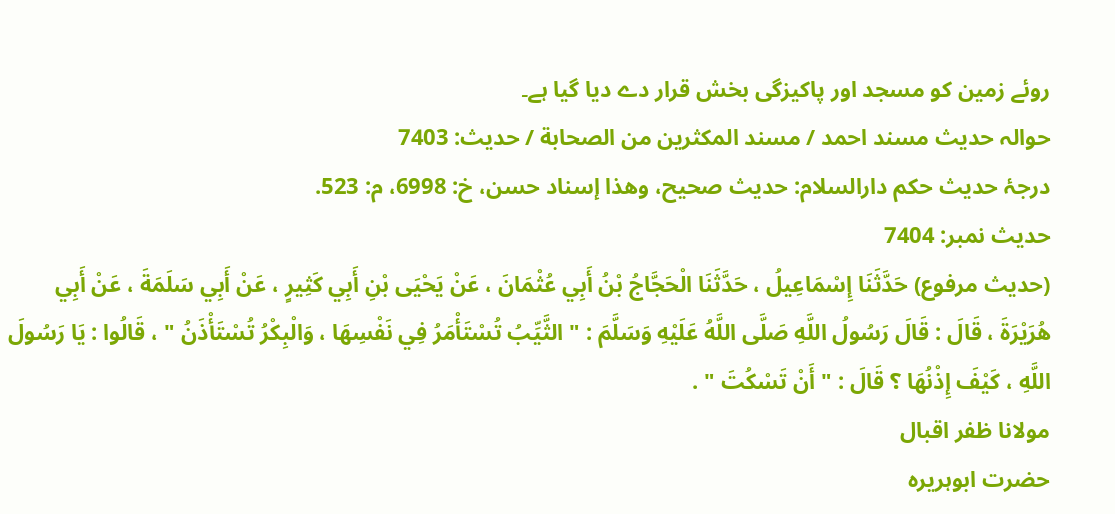روئے زمین کو مسجد اور پاکیزگی بخش قرار دے دیا گیا ہے۔
حوالہ حدیث مسند احمد / مسند المكثرين من الصحابة / حدیث: 7403
درجۂ حدیث حکم دارالسلام: حديث صحيح، وهذا إسناد حسن، خ: 6998، م: 523.
حدیث نمبر: 7404
(حديث مرفوع) حَدَّثَنَا إِسْمَاعِيلُ ، حَدَّثَنَا الْحَجَّاجُ بْنُ أَبِي عُثْمَانَ ، عَنْ يَحْيَى بْنِ أَبِي كَثِيرٍ ، عَنْ أَبِي سَلَمَةَ ، عَنْ أَبِي هُرَيْرَةَ ، قَالَ : قَالَ رَسُولُ اللَّهِ صَلَّى اللَّهُ عَلَيْهِ وَسَلَّمَ : " الثَّيِّبُ تُسْتَأْمَرُ فِي نَفْسِهَا ، وَالْبِكْرُ تُسْتَأْذَنُ " ، قَالُوا : يَا رَسُولَ اللَّهِ ، كَيْفَ إِذْنُهَا ؟ قَالَ : " أَنْ تَسْكُتَ " .
مولانا ظفر اقبال
حضرت ابوہریرہ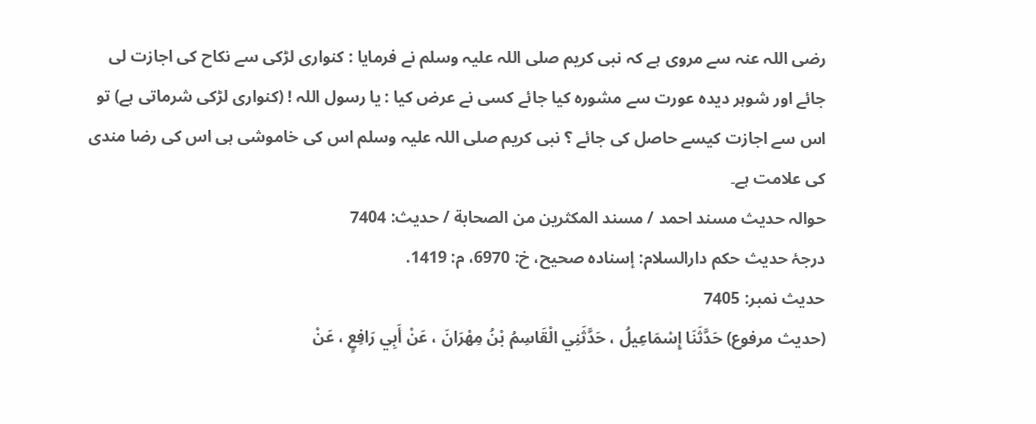رضی اللہ عنہ سے مروی ہے کہ نبی کریم صلی اللہ علیہ وسلم نے فرمایا : کنواری لڑکی سے نکاح کی اجازت لی جائے اور شوہر دیدہ عورت سے مشورہ کیا جائے کسی نے عرض کیا : یا رسول اللہ ! (کنواری لڑکی شرماتی ہے) تو اس سے اجازت کیسے حاصل کی جائے ؟ نبی کریم صلی اللہ علیہ وسلم اس کی خاموشی ہی اس کی رضا مندی کی علامت ہے۔
حوالہ حدیث مسند احمد / مسند المكثرين من الصحابة / حدیث: 7404
درجۂ حدیث حکم دارالسلام: إسناده صحيح، خ: 6970، م: 1419.
حدیث نمبر: 7405
(حديث مرفوع) حَدَّثَنَا إِسْمَاعِيلُ ، حَدَّثَنِي الْقَاسِمُ بْنُ مِهْرَانَ ، عَنْ أَبِي رَافِعٍ ، عَنْ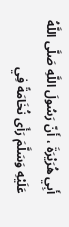أَبِي هُرَيْرَةَ ، أَنّ رَسُولَ اللَّهِ صَلَّى اللَّهُ عَلَيْهِ وَسَلَّمَ رَأَى نُخَامَةً فِي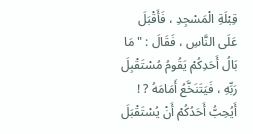قِبْلَةِ الْمَسْجِدِ ، فَأَقْبَلَ عَلَى النَّاسِ ، فَقَالَ : " مَا بَالُ أَحَدِكُمْ يَقُومُ مُسْتَقْبِلَ رَبِّهِ ، فَيَتَنَخَّعُ أَمَامَهُ ? ! أَيُحِبُّ أَحَدُكُمْ أَنْ يُسْتَقْبَلَ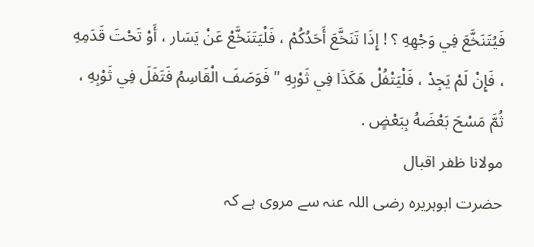فَيُتَنَخَّعَ فِي وَجْهِهِ ؟ ! إِذَا تَنَخَّعَ أَحَدُكُمْ ، فَلْيَتَنَخَّعْ عَنْ يَسَار ، أَوْ تَحْتَ قَدَمِهِ ، فَإِنْ لَمْ يَجِدْ ، فَلْيَتْفُلْ هَكَذَا فِي ثَوْبِهِ " فَوَصَفَ الْقَاسِمُ فَتَفَلَ فِي ثَوْبِهِ ، ثُمَّ مَسْحَ بَعْضَهُ بِبَعْضٍ .
مولانا ظفر اقبال
حضرت ابوہریرہ رضی اللہ عنہ سے مروی ہے کہ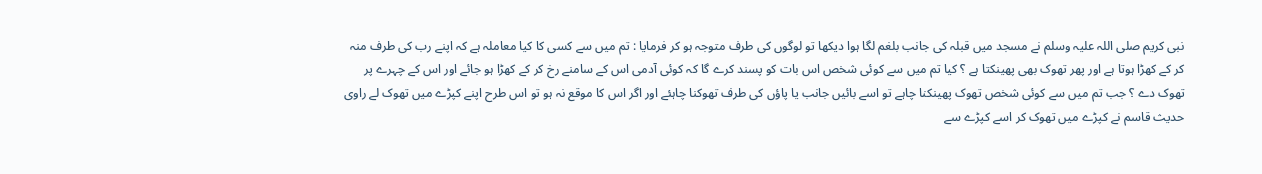نبی کریم صلی اللہ علیہ وسلم نے مسجد میں قبلہ کی جانب بلغم لگا ہوا دیکھا تو لوگوں کی طرف متوجہ ہو کر فرمایا : تم میں سے کسی کا کیا معاملہ ہے کہ اپنے رب کی طرف منہ کر کے کھڑا ہوتا ہے اور پھر تھوک بھی پھینکتا ہے ؟ کیا تم میں سے کوئی شخص اس بات کو پسند کرے گا کہ کوئی آدمی اس کے سامنے رخ کر کے کھڑا ہو جائے اور اس کے چہرے پر تھوک دے ؟ جب تم میں سے کوئی شخص تھوک پھینکنا چاہے تو اسے بائیں جانب یا پاؤں کی طرف تھوکنا چاہئے اور اگر اس کا موقع نہ ہو تو اس طرح اپنے کپڑے میں تھوک لے راوی حدیث قاسم نے کپڑے میں تھوک کر اسے کپڑے سے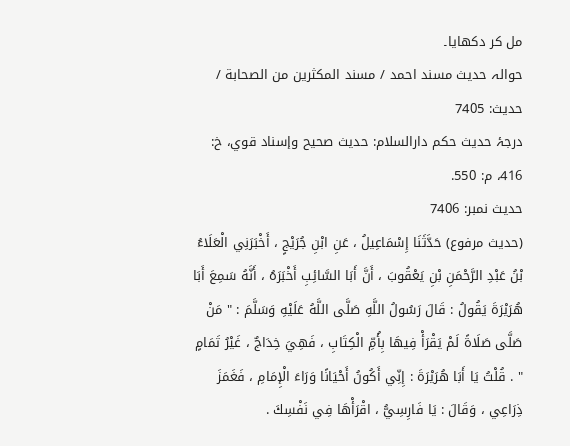مل کر دکھایا۔
حوالہ حدیث مسند احمد / مسند المكثرين من الصحابة / حدیث: 7405
درجۂ حدیث حکم دارالسلام: حديث صحيح وإسناد قوي، خ: 416، م: 550.
حدیث نمبر: 7406
(حديث مرفوع) حَدَّثَنَا إِسْمَاعِيلُ ، عَنِ ابْنِ جُرَيْجٍ ، أَخْبَرَنِي الْعَلَاءُ بْنُ عَبْدِ الرَّحْمَنِ بْنِ يَعْقُوبَ ، أَنَّ أَبَا السَّائِبِ أَخْبَرَهُ ، أَنَّهُ سَمِعَ أَبَا هُرَيْرَةَ يَقُولُ : قَالَ رَسُولُ اللَّهِ صَلَّى اللَّهُ عَلَيْهِ وَسَلَّمَ : " مَنْ صَلَّى صَلَاةً لَمْ يَقْرَأْ فِيهَا بِأُمِّ الْكِتَابِ ، فَهِيَ خِدَاجٌ ، غَيْرُ تَمَامٍ " . قُلْتُ يَا أَبَا هُرَيْرَةَ : إِنِّي أَكُونُ أَحْيَانًا وَرَاءَ الْإِمَامِ ، فَغَمَزَ ذِرَاعِي ، وَقَالَ : يَا فَارِسِيُّ ، اقْرَأْهَا فِي نَفْسِكَ .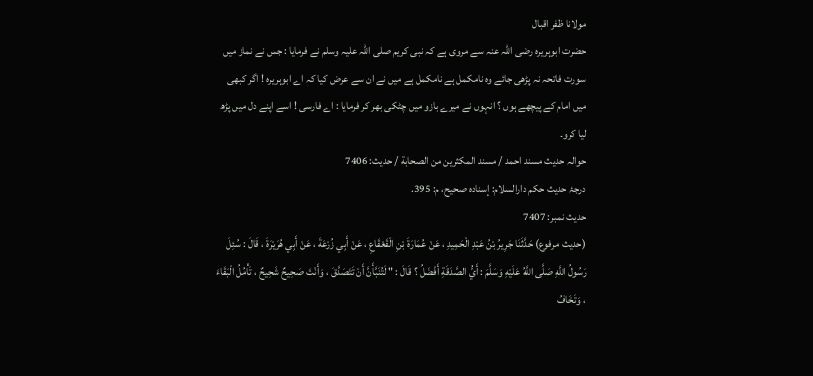مولانا ظفر اقبال
حضرت ابوہریرہ رضی اللہ عنہ سے مروی ہے کہ نبی کریم صلی اللہ علیہ وسلم نے فرمایا : جس نے نماز میں سورت فاتحہ نہ پڑھی جائے وہ نامکمل ہے نامکمل ہے میں نے ان سے عرض کیا کہ اے ابوہریرہ ! اگر کبھی میں امام کے پیچھے ہوں ؟ انہوں نے میرے بازو میں چٹکی بھر کر فرمایا : اے فارسی ! اسے اپنے دل میں پڑھ لیا کرو۔
حوالہ حدیث مسند احمد / مسند المكثرين من الصحابة / حدیث: 7406
درجۂ حدیث حکم دارالسلام: إسناده صحيح، م: 395.
حدیث نمبر: 7407
(حديث مرفوع) حَدَّثَنَا جَرِيرُ بْنُ عَبْدِ الْحَمِيدِ ، عَنْ عُمَارَةَ بْنِ الْقَعْقَاعِ ، عَنْ أَبِي زُرْعَةَ ، عَنْ أَبِي هُرَيْرَةَ ، قَالَ : سُئِلَ رَسُولُ اللَّهِ صَلَّى اللَّهُ عَلَيْهِ وَسَلَّمَ : أَيُّ الصَّدَقَةِ أَفْضَلُ ؟ قَالَ : " لَتُنَبَّأَنَّ أَنْ تَتَصَدَّقَ ، وَأَنْتَ صَحِيحٌ شَحِيحٌ ، تَأْمُلُ الْبَقَاءَ ، وَتَخَافُ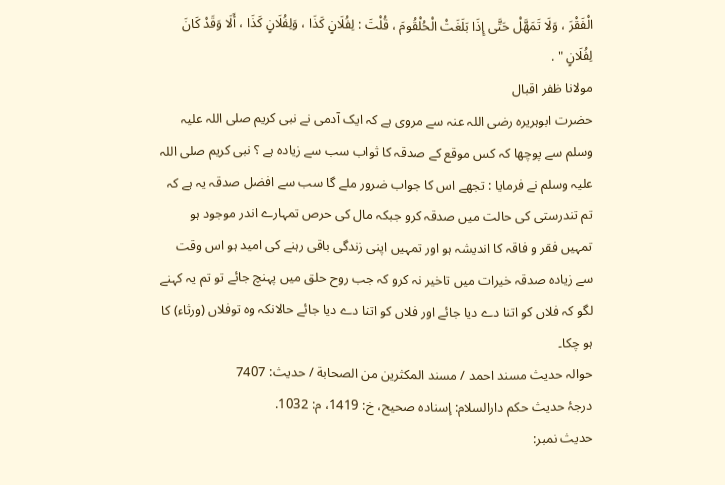الْفَقْرَ ، وَلَا تَمَهَّلْ حَتَّى إِذَا بَلَغَتْ الْحُلْقُومَ ، قُلْتَ : لِفُلَانٍ كَذَا ، وَلِفُلَانٍ كَذَا ، أَلَا وَقَدْ كَانَ لِفُلَانٍ " .
مولانا ظفر اقبال
حضرت ابوہریرہ رضی اللہ عنہ سے مروی ہے کہ ایک آدمی نے نبی کریم صلی اللہ علیہ وسلم سے پوچھا کہ کس موقع کے صدقہ کا ثواب سب سے زیادہ ہے ؟ نبی کریم صلی اللہ علیہ وسلم نے فرمایا : تجھے اس کا جواب ضرور ملے گا سب سے افضل صدقہ یہ ہے کہ تم تندرستی کی حالت میں صدقہ کرو جبکہ مال کی حرص تمہارے اندر موجود ہو تمہیں فقر و فاقہ کا اندیشہ ہو اور تمہیں اپنی زندگی باقی رہنے کی امید ہو اس وقت سے زیادہ صدقہ خیرات میں تاخیر نہ کرو کہ جب روح حلق میں پہنچ جائے تو تم یہ کہنے لگو کہ فلاں کو اتنا دے دیا جائے اور فلاں کو اتنا دے دیا جائے حالانکہ وہ توفلاں (ورثاء) کا ہو چکا۔
حوالہ حدیث مسند احمد / مسند المكثرين من الصحابة / حدیث: 7407
درجۂ حدیث حکم دارالسلام: إسناده صحيح، خ: 1419، م: 1032.
حدیث نمبر: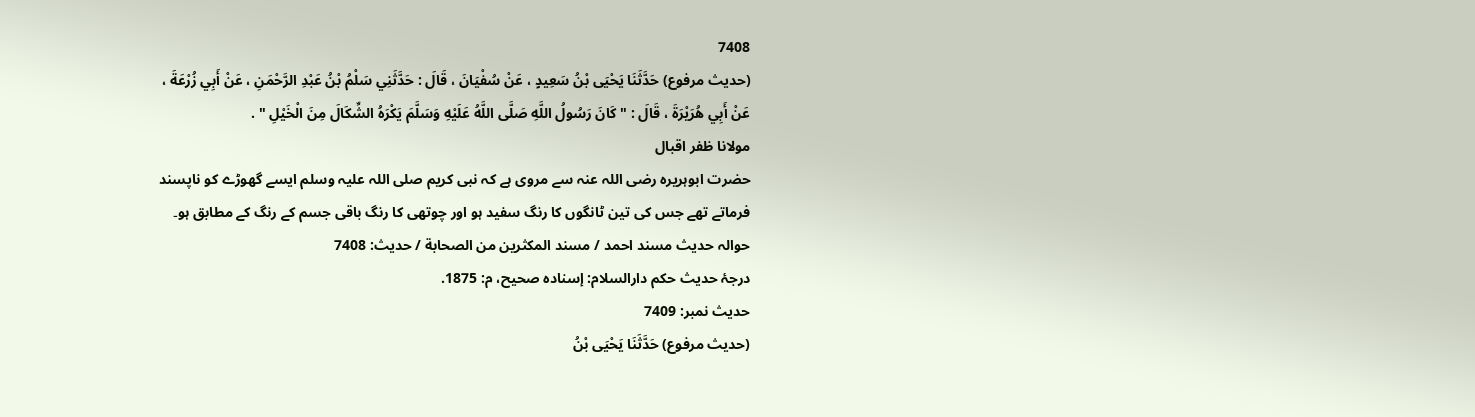7408
(حديث مرفوع) حَدَّثَنَا يَحْيَى بْنُ سَعِيدٍ ، عَنْ سُفْيَانَ ، قَالَ : حَدَّثَنِي سَلْمُ بْنُ عَبْدِ الرَّحْمَنِ ، عَنْ أَبِي زُرْعَةَ ، عَنْ أَبِي هُرَيْرَةَ ، قَالَ : " كَانَ رَسُولُ اللَّهِ صَلَّى اللَّهُ عَلَيْهِ وَسَلَّمَ يَكْرَهُ الشِّكَالَ مِنَ الْخَيْلِ " .
مولانا ظفر اقبال
حضرت ابوہریرہ رضی اللہ عنہ سے مروی ہے کہ نبی کریم صلی اللہ علیہ وسلم ایسے گھوڑے کو ناپسند فرماتے تھے جس کی تین ٹانگوں کا رنگ سفید ہو اور چوتھی کا رنگ باقی جسم کے رنگ کے مطابق ہو۔
حوالہ حدیث مسند احمد / مسند المكثرين من الصحابة / حدیث: 7408
درجۂ حدیث حکم دارالسلام: إسناده صحيح، م: 1875.
حدیث نمبر: 7409
(حديث مرفوع) حَدَّثَنَا يَحْيَى بْنُ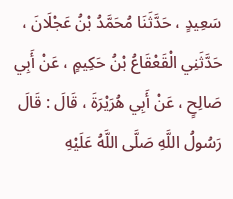سَعِيدٍ ، حَدَّثَنَا مُحَمَّدُ بْنُ عَجْلَانَ ، حَدَّثَنِي الْقَعْقَاعُ بْنُ حَكِيمٍ ، عَنْ أَبِي صَالِحٍ ، عَنْ أَبِي هُرَيْرَةَ ، قَالَ : قَالَ رَسُولُ اللَّهِ صَلَّى اللَّهُ عَلَيْهِ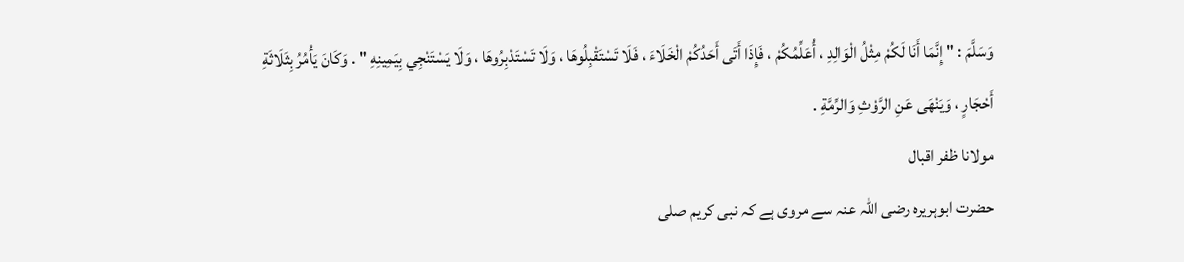وَسَلَّمَ : " إِنَّمَا أَنَا لَكُمْ مِثْلُ الْوَالِدِ ، أُعَلِّمُكُمْ ، فَإِذَا أَتَى أَحَدُكُمْ الْخَلَاءَ ، فَلَا تَسْتَقْبِلُوهَا ، وَلَا تَسْتَدْبِرُوهَا ، وَلَا يَسْتَنْجِي بِيَمِينِهِ " . وَكَانَ يَأْمُرُ بِثَلَاثَةِ أَحْجَارٍ ، وَيَنْهَى عَنِ الرَّوْثِ وَالرِّمَّةِ .
مولانا ظفر اقبال
حضرت ابوہریرہ رضی اللہ عنہ سے مروی ہے کہ نبی کریم صلی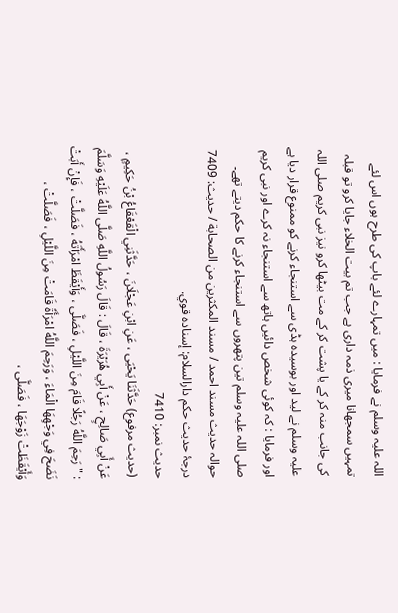اللہ علیہ وسلم نے فرمایا : میں تمہارے لئے باپ کی طرح ہوں اس لئے تمہیں سمجھانا میری ذمہ داری ہے جب تم بیت الخلاء جایا کرو تو قبلہ کی جانب منہ کر کے یا پشت کر کے مت بیٹھا کرو نیز نبی کریم صلی اللہ علیہ وسلم نے لید اور بوسیدہ ہڈی سے استنجاء کرنے کو ممنوع قرار دیا ہے اور فرمایا : کہ کوئی شخص دائیں ہاتھ سے استنجاء نہ کرے اور نبی کریم صلی اللہ علیہ وسلم تین پتھروں سے استنجاء کرنے کا حکم دیتے تھے۔
حوالہ حدیث مسند احمد / مسند المكثرين من الصحابة / حدیث: 7409
درجۂ حدیث حکم دارالسلام: إسناده قوي.
حدیث نمبر: 7410
(حديث مرفوع) حَدَّثَنَا يَحْيَى ، عَنِ ابْنِ عَجْلَانَ ، حَدَّثَنِي الْقَعْقَاعُ بْنُ حَكِيمٍ ، عَنْ أَبِي صَالِحٍ ، عَنْ أَبِي هُرَيْرَةَ ، قَالَ : قَالَ رَسُولُ اللَّهِ صَلَّى اللَّهُ عَلَيْهِ وَسَلَّمَ : " رَحِمَ اللَّهُ رَجُلًا قَامَ مِنَ اللَّيْلِ ، فَصَلَّى ، وَأَيْقَظَ امْرَأَتَهُ ، فَصَلَّتْ ، فَإِنْ أَبَتْ نَضَحَ فِي وَجْهِهَا الْمَاءَ ، وَرَحِمَ اللَّهُ امْرَأَةً قَامَتْ مِنَ اللَّيْلِ ، فَصَلَّتْ ، وَأَيْقَظَتْ زَوْجَهَا ، فَصَلَّى ،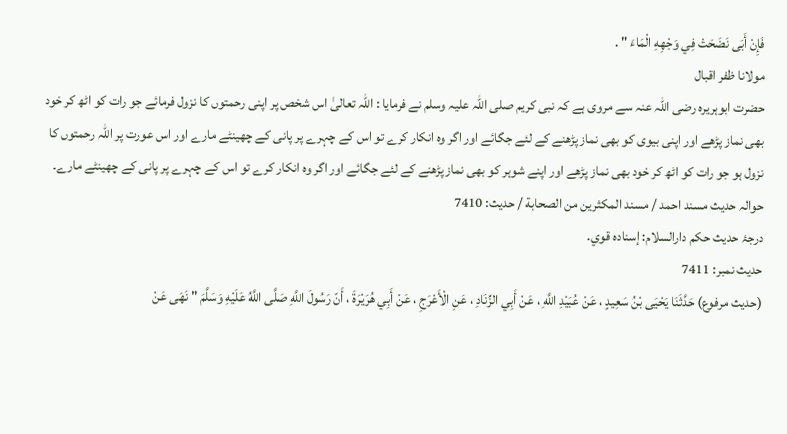فَإِنْ أَبَى نَضَحَتْ فِي وَجْهِهِ الْمَاءَ " .
مولانا ظفر اقبال
حضرت ابوہریرہ رضی اللہ عنہ سے مروی ہے کہ نبی کریم صلی اللہ علیہ وسلم نے فرمایا : اللہ تعالیٰ اس شخص پر اپنی رحمتوں کا نزول فرمائے جو رات کو اٹھ کر خود بھی نماز پڑھے اور اپنی بیوی کو بھی نماز پڑھنے کے لئے جگائے اور اگر وہ انکار کرے تو اس کے چہرے پر پانی کے چھینٹے مارے اور اس عورت پر اللہ رحمتوں کا نزول ہو جو رات کو اٹھ کر خود بھی نماز پڑھے اور اپنے شوہر کو بھی نماز پڑھنے کے لئے جگائے اور اگر وہ انکار کرے تو اس کے چہرے پر پانی کے چھینٹے مارے۔
حوالہ حدیث مسند احمد / مسند المكثرين من الصحابة / حدیث: 7410
درجۂ حدیث حکم دارالسلام: إسناده قوي.
حدیث نمبر: 7411
(حديث مرفوع) حَدَّثَنَا يَحْيَى بْنُ سَعِيدٍ ، عَنْ عُبَيْدِ اللَّهِ ، عَنْ أَبِي الزِّنَادِ ، عَنِ الْأَعْرَجِ ، عَنْ أَبِي هُرَيْرَةَ ، أَنّ رَسُولَ اللَّهِ صَلَّى اللَّهُ عَلَيْهِ وَسَلَّمَ " نَهَى عَنْ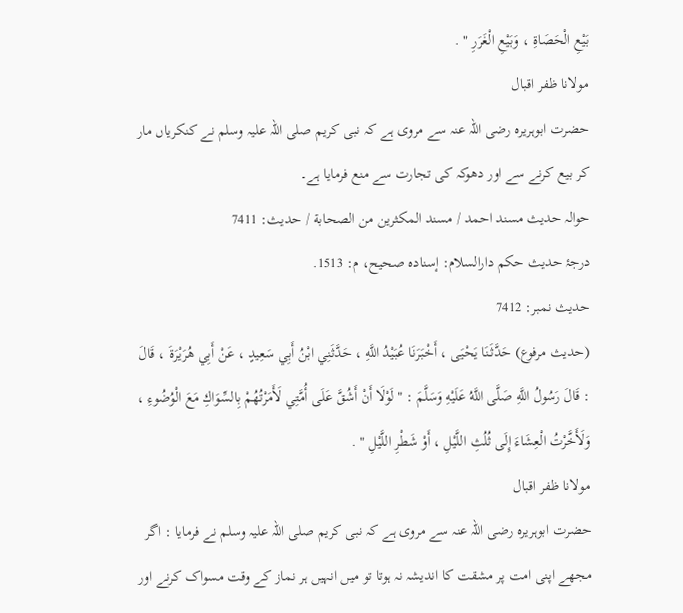بَيْعِ الْحَصَاةِ ، وَبَيْعِ الْغَرَرِ " .
مولانا ظفر اقبال
حضرت ابوہریرہ رضی اللہ عنہ سے مروی ہے کہ نبی کریم صلی اللہ علیہ وسلم نے کنکریاں مار کر بیع کرنے سے اور دھوکہ کی تجارت سے منع فرمایا ہے۔
حوالہ حدیث مسند احمد / مسند المكثرين من الصحابة / حدیث: 7411
درجۂ حدیث حکم دارالسلام: إسناده صحيح، م: 1513.
حدیث نمبر: 7412
(حديث مرفوع) حَدَّثَنَا يَحْيَى ، أَخْبَرَنَا عُبَيْدُ اللَّهِ ، حَدَّثَنِي ابْنُ أَبِي سَعِيدٍ ، عَنْ أَبِي هُرَيْرَةَ ، قَالَ : قَالَ رَسُولُ اللَّهِ صَلَّى اللَّهُ عَلَيْهِ وَسَلَّمَ : " لَوْلَا أَنْ أَشُقَّ عَلَى أُمَّتِي لَأَمَرْتُهُمْ بِالسِّوَاكِ مَعَ الْوُضُوءِ ، وَلَأَخَّرْتُ الْعِشَاءَ إِلَى ثُلُثِ اللَّيْلِ ، أَوْ شَطْرِ اللَّيْلِ " .
مولانا ظفر اقبال
حضرت ابوہریرہ رضی اللہ عنہ سے مروی ہے کہ نبی کریم صلی اللہ علیہ وسلم نے فرمایا : اگر مجھے اپنی امت پر مشقت کا اندیشہ نہ ہوتا تو میں انہیں ہر نماز کے وقت مسواک کرنے اور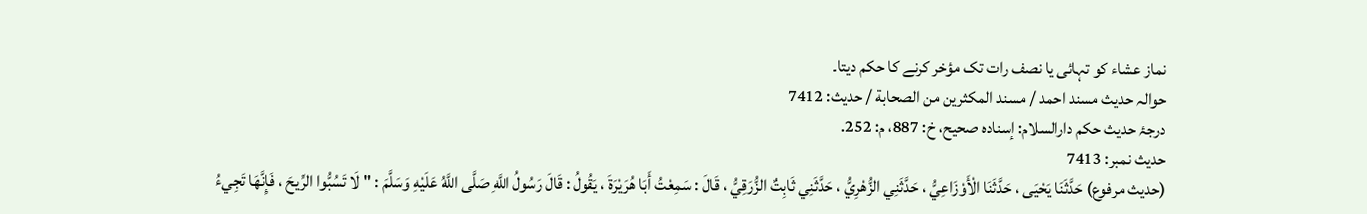نماز عشاء کو تہائی یا نصف رات تک مؤخر کرنے کا حکم دیتا۔
حوالہ حدیث مسند احمد / مسند المكثرين من الصحابة / حدیث: 7412
درجۂ حدیث حکم دارالسلام: إسناده صحيح، خ: 887، م: 252.
حدیث نمبر: 7413
(حديث مرفوع) حَدَّثَنَا يَحْيَى ، حَدَّثَنَا الْأَوْزَاعِيُّ ، حَدَّثَنِي الزُّهْرِيُّ ، حَدَّثَنِي ثَابِتٌ الزُّرَقِيُّ ، قَالَ : سَمِعْتُ أَبَا هُرَيْرَةَ ، يَقُولُ : قَالَ رَسُولُ اللَّهِ صَلَّى اللَّهُ عَلَيْهِ وَسَلَّمَ : " لَا تَسُبُّوا الرِّيحَ ، فَإِنَّهَا تَجِيءُ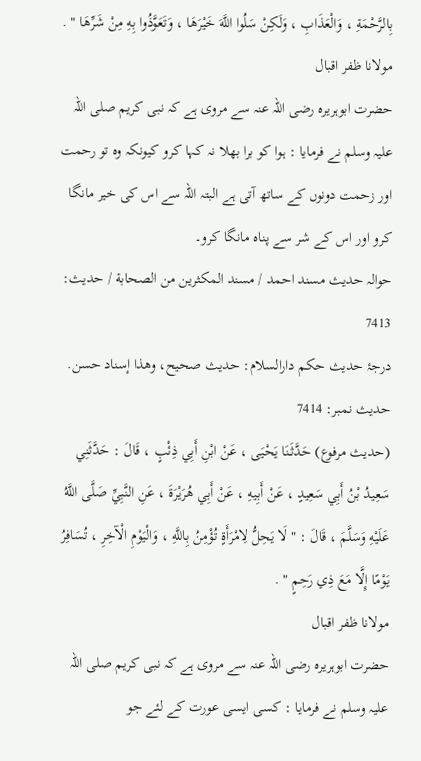بِالرَّحْمَةِ ، وَالْعَذَابِ ، وَلَكِنْ سَلُوا اللَّهَ خَيْرَهَا ، وَتَعَوَّذُوا بِهِ مِنْ شَرِّهَا " .
مولانا ظفر اقبال
حضرت ابوہریرہ رضی اللہ عنہ سے مروی ہے کہ نبی کریم صلی اللہ علیہ وسلم نے فرمایا : ہوا کو برا بھلا نہ کہا کرو کیونکہ وہ تو رحمت اور زحمت دونوں کے ساتھ آتی ہے البتہ اللہ سے اس کی خیر مانگا کرو اور اس کے شر سے پناہ مانگا کرو۔
حوالہ حدیث مسند احمد / مسند المكثرين من الصحابة / حدیث: 7413
درجۂ حدیث حکم دارالسلام: حديث صحيح، وهذا إسناد حسن.
حدیث نمبر: 7414
(حديث مرفوع) حَدَّثَنَا يَحْيَى ، عَنْ ابْنِ أَبِي ذِئْبٍ ، قَالَ : حَدَّثَنِي سَعِيدُ بْنُ أَبِي سَعِيدٍ ، عَنْ أَبِيهِ ، عَنْ أَبِي هُرَيْرَةَ ، عَنِ النَّبِيِّ صَلَّى اللَّهُ عَلَيْهِ وَسَلَّمَ ، قَالَ : " لَا يَحِلُّ لِامْرَأَةٍ تُؤْمِنُ بِاللَّهِ ، وَالْيَوْمِ الْآخِرِ ، تُسَافِرُ يَوْمًا إِلَّا مَعَ ذِي رَحِمٍ " .
مولانا ظفر اقبال
حضرت ابوہریرہ رضی اللہ عنہ سے مروی ہے کہ نبی کریم صلی اللہ علیہ وسلم نے فرمایا : کسی ایسی عورت کے لئے جو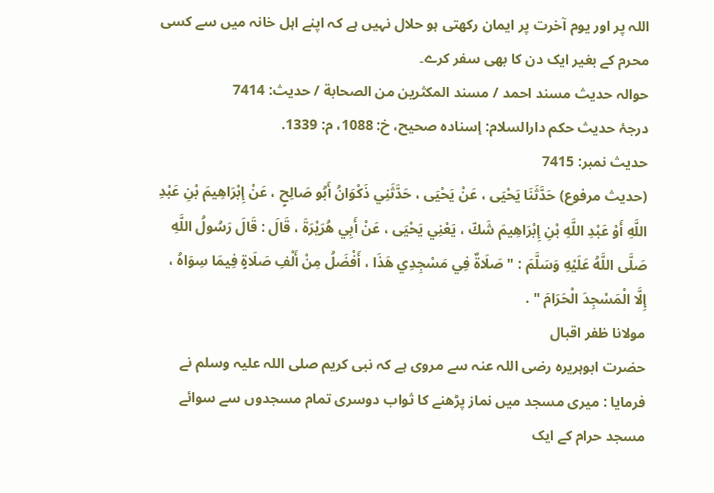اللہ پر اور یوم آخرت پر ایمان رکھتی ہو حلال نہیں ہے کہ اپنے اہل خانہ میں سے کسی محرم کے بغیر ایک دن کا بھی سفر کرے۔
حوالہ حدیث مسند احمد / مسند المكثرين من الصحابة / حدیث: 7414
درجۂ حدیث حکم دارالسلام: إسناده صحيح، خ: 1088، م: 1339.
حدیث نمبر: 7415
(حديث مرفوع) حَدَّثَنَا يَحْيَى ، عَنْ يَحْيَى ، حَدَّثَنِي ذَكْوَانُ أَبُو صَالِحٍ ، عَنْ إِبْرَاهِيمَ بْنِ عَبْدِ اللَّهِ أَوْ عَبْدِ اللَّهِ بْنِ إِبْرَاهِيمَ شَكّ ، يَعْنِي يَحْيَى ، عَنْ أَبِي هُرَيْرَةَ ، قَالَ : قَالَ رَسُولُ اللَّهِ صَلَّى اللَّهُ عَلَيْهِ وَسَلَّمَ : " صَلَاةٌ فِي مَسْجِدِي هَذَا ، أَفْضَلُ مِنْ أَلْفِ صَلَاةٍ فِيمَا سِوَاهُ ، إِلَّا الْمَسْجِدَ الْحَرَامَ " .
مولانا ظفر اقبال
حضرت ابوہریرہ رضی اللہ عنہ سے مروی ہے کہ نبی کریم صلی اللہ علیہ وسلم نے فرمایا : میری مسجد میں نماز پڑھنے کا ثواب دوسری تمام مسجدوں سے سوائے مسجد حرام کے ایک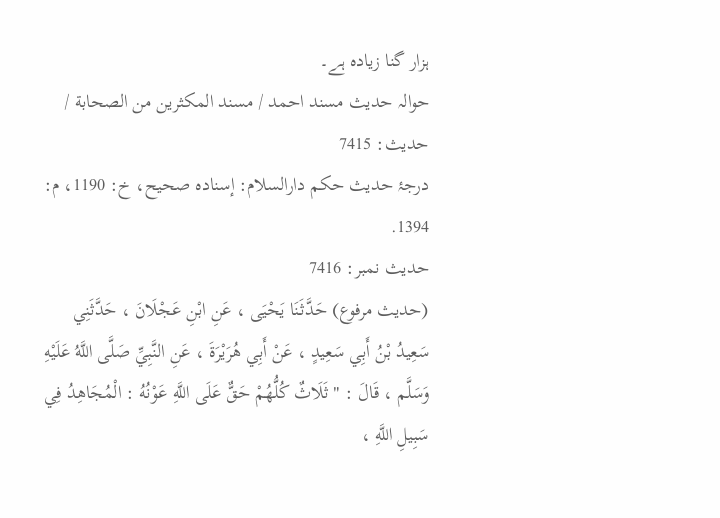ہزار گنا زیادہ ہے۔
حوالہ حدیث مسند احمد / مسند المكثرين من الصحابة / حدیث: 7415
درجۂ حدیث حکم دارالسلام: إسناده صحيح، خ: 1190، م: 1394.
حدیث نمبر: 7416
(حديث مرفوع) حَدَّثَنَا يَحْيَى ، عَنِ ابْنِ عَجْلَانَ ، حَدَّثَنِي سَعِيدُ بْنُ أَبِي سَعِيدٍ ، عَنْ أَبِي هُرَيْرَةَ ، عَنِ النَّبِيِّ صَلَّى اللَّهُ عَلَيْهِ وَسَلَّم ، قَالَ : " ثَلَاثٌ كُلُّهُمْ حَقٌّ عَلَى اللَّهِ عَوْنُهُ : الْمُجَاهِدُ فِي سَبِيلِ اللَّهِ ،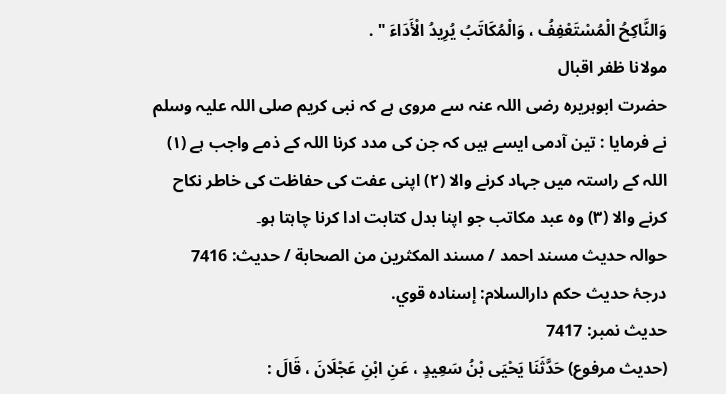وَالنَّاكِحُ الْمُسْتَعْفِفُ ، وَالْمُكَاتَبُ يُرِيدُ الْأَدَاءَ " .
مولانا ظفر اقبال
حضرت ابوہریرہ رضی اللہ عنہ سے مروی ہے کہ نبی کریم صلی اللہ علیہ وسلم نے فرمایا : تین آدمی ایسے ہیں کہ جن کی مدد کرنا اللہ کے ذمے واجب ہے (١) اللہ کے راستہ میں جہاد کرنے والا (٢) اپنی عفت کی حفاظت کی خاطر نکاح کرنے والا (٣) وہ عبد مکاتب جو اپنا بدل کتابت ادا کرنا چاہتا ہو۔
حوالہ حدیث مسند احمد / مسند المكثرين من الصحابة / حدیث: 7416
درجۂ حدیث حکم دارالسلام: إسناده قوي.
حدیث نمبر: 7417
(حديث مرفوع) حَدَّثَنَا يَحْيَى بْنُ سَعِيدٍ ، عَنِ ابْنِ عَجْلَانَ ، قَالَ :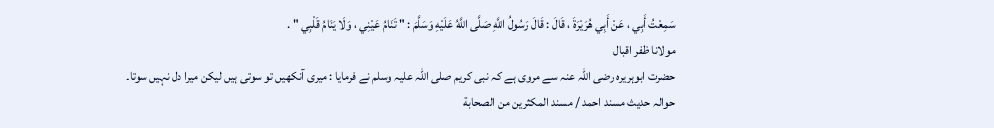سَمِعْتُ أَبِي ، عَنْ أَبِي هُرَيْرَةَ ، قَالَ : قَالَ رَسُولُ اللَّهِ صَلَّى اللَّهُ عَلَيْهِ وَسَلَّمَ : " تَنَامُ عَيْنِي ، وَلَا يَنَامُ قَلْبِي " .
مولانا ظفر اقبال
حضرت ابوہریرہ رضی اللہ عنہ سے مروی ہے کہ نبی کریم صلی اللہ علیہ وسلم نے فرمایا : میری آنکھیں تو سوتی ہیں لیکن میرا دل نہیں سوتا۔
حوالہ حدیث مسند احمد / مسند المكثرين من الصحابة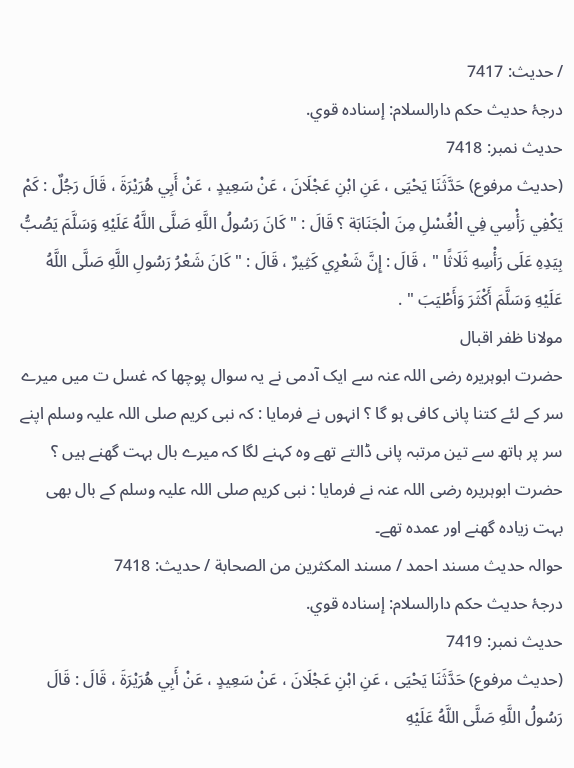/ حدیث: 7417
درجۂ حدیث حکم دارالسلام: إسناده قوي.
حدیث نمبر: 7418
(حديث مرفوع) حَدَّثَنَا يَحْيَى ، عَنِ ابْنِ عَجْلَانَ ، عَنْ سَعِيدٍ ، عَنْ أَبِي هُرَيْرَةَ ، قَالَ رَجُلٌ : كَمْ يَكْفِي رَأْسِي فِي الْغُسْلِ مِنَ الْجَنَابَة ؟ قَالَ : " كَانَ رَسُولُ اللَّهِ صَلَّى اللَّهُ عَلَيْهِ وَسَلَّمَ يَصُبُّ بِيَدِهِ عَلَى رَأْسِهِ ثَلَاثًا " ، قَالَ : إِنَّ شَعْرِي كَثِيرٌ ، قَالَ : " كَانَ شَعْرُ رَسُولِ اللَّهِ صَلَّى اللَّهُ عَلَيْهِ وَسَلَّمَ أَكْثَرَ وَأَطْيَبَ " .
مولانا ظفر اقبال
حضرت ابوہریرہ رضی اللہ عنہ سے ایک آدمی نے یہ سوال پوچھا کہ غسل ت میں میرے سر کے لئے کتنا پانی کافی ہو گا ؟ انہوں نے فرمایا : کہ نبی کریم صلی اللہ علیہ وسلم اپنے سر پر ہاتھ سے تین مرتبہ پانی ڈالتے تھے وہ کہنے لگا کہ میرے بال بہت گھنے ہیں ؟ حضرت ابوہریرہ رضی اللہ عنہ نے فرمایا : نبی کریم صلی اللہ علیہ وسلم کے بال بھی بہت زیادہ گھنے اور عمدہ تھے۔
حوالہ حدیث مسند احمد / مسند المكثرين من الصحابة / حدیث: 7418
درجۂ حدیث حکم دارالسلام: إسناده قوي.
حدیث نمبر: 7419
(حديث مرفوع) حَدَّثَنَا يَحْيَى ، عَنِ ابْنِ عَجْلَانَ ، عَنْ سَعِيدٍ ، عَنْ أَبِي هُرَيْرَةَ ، قَالَ : قَالَ رَسُولُ اللَّهِ صَلَّى اللَّهُ عَلَيْهِ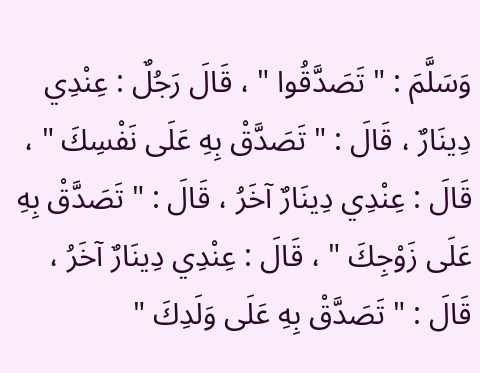وَسَلَّمَ : " تَصَدَّقُوا " ، قَالَ رَجُلٌ : عِنْدِي دِينَارٌ ، قَالَ : " تَصَدَّقْ بِهِ عَلَى نَفْسِكَ " ، قَالَ : عِنْدِي دِينَارٌ آخَرُ ، قَالَ : " تَصَدَّقْ بِهِ عَلَى زَوْجِكَ " ، قَالَ : عِنْدِي دِينَارٌ آخَرُ ، قَالَ : " تَصَدَّقْ بِهِ عَلَى وَلَدِكَ "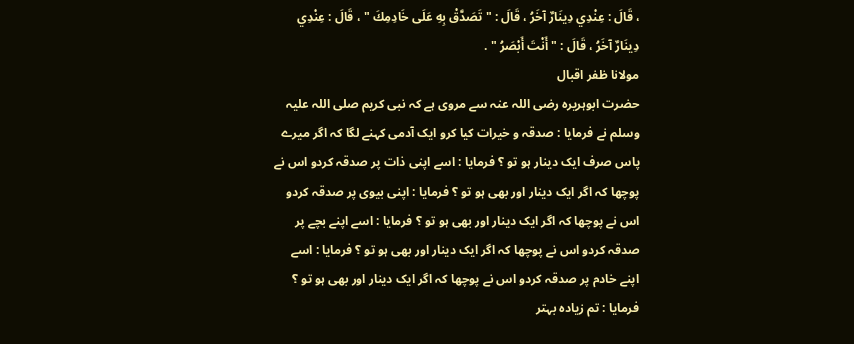، قَالَ : عِنْدِي دِينَارٌ آخَرُ ، قَالَ : " تَصَدَّقْ بِهِ عَلَى خَادِمِكَ " ، قَالَ : عِنْدِي دِينَارٌ آخَرُ ، قَالَ : " أَنْتَ أَبْصَرُ " .
مولانا ظفر اقبال
حضرت ابوہریرہ رضی اللہ عنہ سے مروی ہے کہ نبی کریم صلی اللہ علیہ وسلم نے فرمایا : صدقہ و خیرات کیا کرو ایک آدمی کہنے لگا کہ اگر میرے پاس صرف ایک دینار ہو تو ؟ فرمایا : اسے اپنی ذات پر صدقہ کردو اس نے پوچھا کہ اگر ایک دینار اور بھی ہو تو ؟ فرمایا : اپنی بیوی پر صدقہ کردو اس نے پوچھا کہ اگر ایک دینار اور بھی ہو تو ؟ فرمایا : اسے اپنے بچے پر صدقہ کردو اس نے پوچھا کہ اگر ایک دینار اور بھی ہو تو ؟ فرمایا : اسے اپنے خادم پر صدقہ کردو اس نے پوچھا کہ اگر ایک دینار اور بھی ہو تو ؟ فرمایا : تم زیادہ بہتر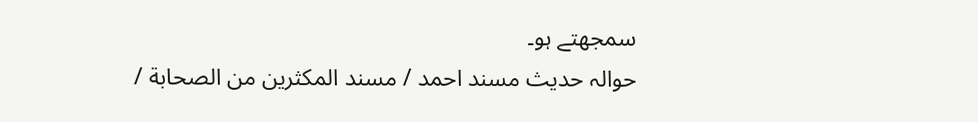سمجھتے ہو۔
حوالہ حدیث مسند احمد / مسند المكثرين من الصحابة /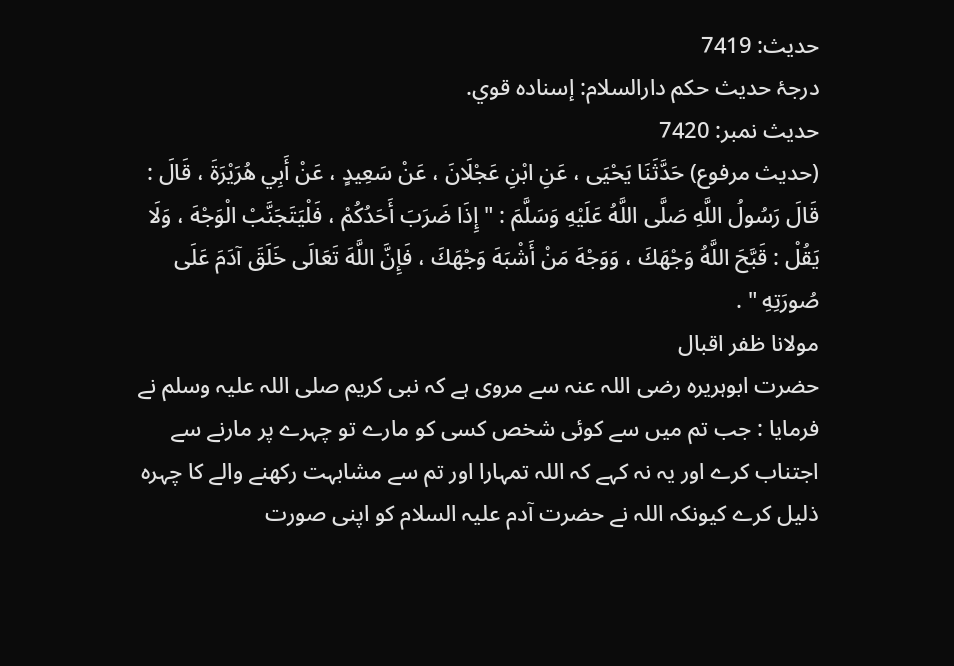حدیث: 7419
درجۂ حدیث حکم دارالسلام: إسناده قوي.
حدیث نمبر: 7420
(حديث مرفوع) حَدَّثَنَا يَحْيَى ، عَنِ ابْنِ عَجْلَانَ ، عَنْ سَعِيدٍ ، عَنْ أَبِي هُرَيْرَةَ ، قَالَ : قَالَ رَسُولُ اللَّهِ صَلَّى اللَّهُ عَلَيْهِ وَسَلَّمَ : " إِذَا ضَرَبَ أَحَدُكُمْ ، فَلْيَتَجَنَّبْ الْوَجْهَ ، وَلَا يَقُلْ : قَبَّحَ اللَّهُ وَجْهَكَ ، وَوَجْهَ مَنْ أَشْبَهَ وَجْهَكَ ، فَإِنَّ اللَّهَ تَعَالَى خَلَقَ آدَمَ عَلَى صُورَتِهِ " .
مولانا ظفر اقبال
حضرت ابوہریرہ رضی اللہ عنہ سے مروی ہے کہ نبی کریم صلی اللہ علیہ وسلم نے فرمایا : جب تم میں سے کوئی شخص کسی کو مارے تو چہرے پر مارنے سے اجتناب کرے اور یہ نہ کہے کہ اللہ تمہارا اور تم سے مشابہت رکھنے والے کا چہرہ ذلیل کرے کیونکہ اللہ نے حضرت آدم علیہ السلام کو اپنی صورت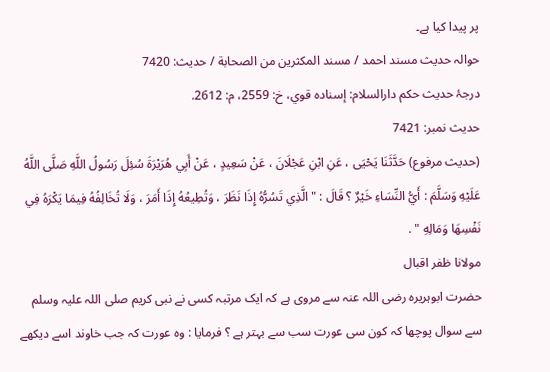پر پیدا کیا ہے۔
حوالہ حدیث مسند احمد / مسند المكثرين من الصحابة / حدیث: 7420
درجۂ حدیث حکم دارالسلام: إسناده قوي، خ: 2559، م: 2612.
حدیث نمبر: 7421
(حديث مرفوع) حَدَّثَنَا يَحْيَى ، عَنِ ابْنِ عَجْلَانَ ، عَنْ سَعِيدٍ ، عَنْ أَبِي هُرَيْرَةَ سُئِلَ رَسُولُ اللَّهِ صَلَّى اللَّهُ عَلَيْهِ وَسَلَّمَ : أَيُّ النِّسَاءِ خَيْرٌ ؟ قَالَ : " الَّذِي تَسُرُّهُ إِذَا نَظَرَ ، وَتُطِيعُهُ إِذَا أَمَرَ ، وَلَا تُخَالِفُهُ فِيمَا يَكْرَهُ فِي نَفْسِهَا وَمَالِهِ " .
مولانا ظفر اقبال
حضرت ابوہریرہ رضی اللہ عنہ سے مروی ہے کہ ایک مرتبہ کسی نے نبی کریم صلی اللہ علیہ وسلم سے سوال پوچھا کہ کون سی عورت سب سے بہتر ہے ؟ فرمایا : وہ عورت کہ جب خاوند اسے دیکھے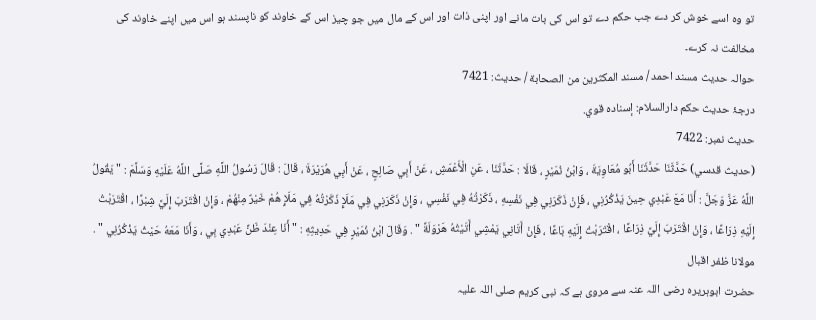تو وہ اسے خوش کر دے جب حکم دے تو اس کی بات مانے اور اپنی ذات اور اس کے مال میں جو چیز اس کے خاوند کو ناپسند ہو اس میں اپنے خاوند کی مخالفت نہ کرے۔
حوالہ حدیث مسند احمد / مسند المكثرين من الصحابة / حدیث: 7421
درجۂ حدیث حکم دارالسلام: إسناده قوي.
حدیث نمبر: 7422
(حديث قدسي) حَدَّثَنَا حَدَّثَنَا أَبُو مُعَاوِيَةَ ، وَابْنُ نُمَيْرٍ ، قَالَا : حَدَّثَنَا ، عَنِ الْأَعْمَشِ ، عَنْ أَبِي صَالِحٍ ، عَنْ أَبِي هُرَيْرَةَ ، قَالَ : قَالَ رَسُولُ اللَّهِ صَلَّى اللَّهُ عَلَيْهِ وَسَلَّمَ : " يَقُولُ اللَّهُ عَزَّ وَجَلَّ : أَنَا مَعَ عَبْدِي حِينَ يَذْكُرُنِي ، فَإِنْ ذَكَرَنِي فِي نَفْسِهِ ، ذَكَرْتُهُ فِي نَفْسِي ، وَإِنْ ذَكَرَنِي فِي مَلَإٍ ذَكَرْتُهُ فِي مَلَإٍ هُمْ خَيْرٌ مِنْهُمْ ، وَإِنْ اقْتَرَبَ إِلَيَّ شِبْرًا ، اقْتَرَبْتُ إِلَيْهِ ذِرَاعًا ، وَإِنْ اقْتَرَبَ إِلَيَّ ذِرَاعًا ، اقْتَرَبْتُ إِلَيْهِ بَاعًا ، فَإِنْ أَتَانِي يَمْشِي أَتَيْتُهُ هَرْوَلَةً " . وَقَالَ ابْنُ نُمَيْرٍ فِي حَدِيثِهِ : " أَنَا عِنْدَ ظَنِّ عَبْدِي بِي ، وَأَنَا مَعَهُ حَيْثُ يَذْكُرُنِي " .
مولانا ظفر اقبال
حضرت ابوہریرہ رضی اللہ عنہ سے مروی ہے کہ نبی کریم صلی اللہ علیہ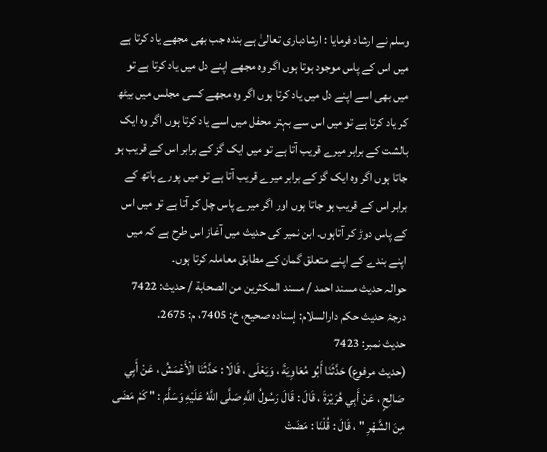وسلم نے ارشاد فرمایا : ارشادباری تعالیٰ ہے بندہ جب بھی مجھے یاد کرتا ہے میں اس کے پاس موجود ہوتا ہوں اگر وہ مجھے اپنے دل میں یاد کرتا ہے تو میں بھی اسے اپنے دل میں یاد کرتا ہوں اگر وہ مجھے کسی مجلس میں بیٹھ کر یاد کرتا ہے تو میں اس سے بہتر محفل میں اسے یاد کرتا ہوں اگر وہ ایک بالشت کے برابر میرے قریب آتا ہے تو میں ایک گز کے برابر اس کے قریب ہو جاتا ہوں اگر وہ ایک گز کے برابر میرے قریب آتا ہے تو میں پورے ہاتھ کے برابر اس کے قریب ہو جاتا ہوں اور اگر میرے پاس چل کر آتا ہے تو میں اس کے پاس دوڑ کر آتاہوں۔ ابن نمیر کی حدیث میں آغاز اس طرح ہے کہ میں اپنے بندے کے اپنے متعلق گمان کے مطابق معاملہ کرتا ہوں۔
حوالہ حدیث مسند احمد / مسند المكثرين من الصحابة / حدیث: 7422
درجۂ حدیث حکم دارالسلام: إسناده صحيح، خ: 7405، م: 2675.
حدیث نمبر: 7423
(حديث مرفوع) حَدَّثَنَا أَبُو مُعَاوِيَةَ ، وَيَعْلَى ، قَالَا : حَدَّثَنَا الْأَعْمَشُ ، عَنْ أَبِي صَالِحٍ ، عَنْ أَبِي هُرَيْرَةَ ، قَالَ : قَالَ رَسُولُ اللَّهِ صَلَّى اللَّهُ عَلَيْهِ وَسَلَّمَ : " كَمْ مَضَى مِنَ الشَّهْرِ " ، قَالَ : قُلْنَا : مَضَتْ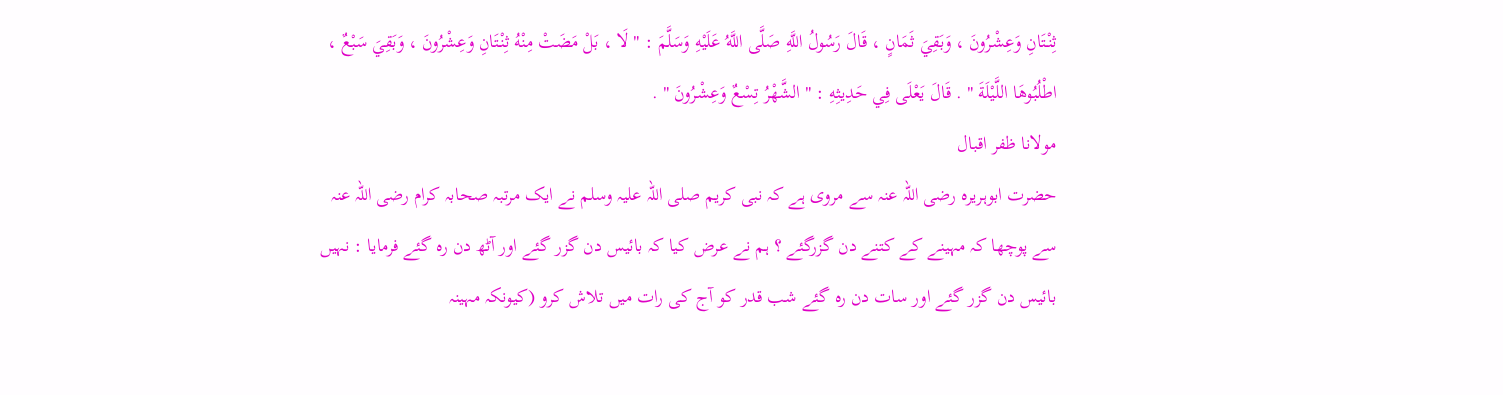ثِنْتَانِ وَعِشْرُونَ ، وَبَقِيَ ثَمَانٍ ، قَالَ رَسُولُ اللَّهِ صَلَّى اللَّهُ عَلَيْهِ وَسَلَّمَ : " لَا ، بَلْ مَضَتْ مِنْهُ ثِنْتَانِ وَعِشْرُونَ ، وَبَقِيَ سَبْعٌ ، اطْلُبُوهَا اللَّيْلَةَ " . قَالَ يَعْلَى فِي حَدِيثِهِ : " الشَّهْرُ تِسْعٌ وَعِشْرُونَ " .
مولانا ظفر اقبال
حضرت ابوہریرہ رضی اللہ عنہ سے مروی ہے کہ نبی کریم صلی اللہ علیہ وسلم نے ایک مرتبہ صحابہ کرام رضی اللہ عنہ سے پوچھا کہ مہینے کے کتنے دن گزرگئے ؟ ہم نے عرض کیا کہ بائیس دن گزر گئے اور آٹھ دن رہ گئے فرمایا : نہیں بائیس دن گزر گئے اور سات دن رہ گئے شب قدر کو آج کی رات میں تلاش کرو (کیونکہ مہینہ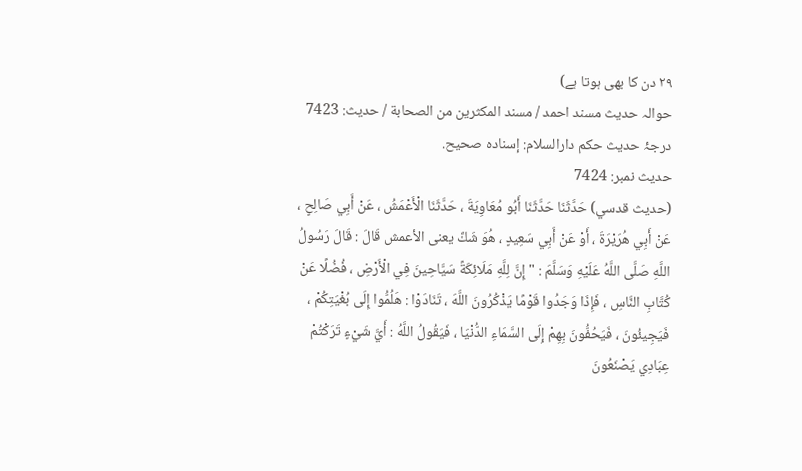٢٩ دن کا بھی ہوتا ہے)
حوالہ حدیث مسند احمد / مسند المكثرين من الصحابة / حدیث: 7423
درجۂ حدیث حکم دارالسلام: إسناده صحيح.
حدیث نمبر: 7424
(حديث قدسي) حَدَّثَنَا حَدَّثَنَا أَبُو مُعَاوِيَةَ ، حَدَّثَنَا الْأَعْمَشُ ، عَنْ أَبِي صَالِحٍ ، عَنْ أَبِي هُرَيْرَةَ ، أَوْ عَنْ أَبِي سَعِيدٍ ، هُوَ شَكَّ يعنى الأعمش قَالَ : قَالَ رَسُولُ اللَّهِ صَلَّى اللَّهُ عَلَيْهِ وَسَلَّمَ : " إِنَّ لِلَّهِ مَلَائِكَةً سَيَّاحِينَ فِي الْأَرْضِ ، فُضُلًا عَنْ كُتَّابِ النَّاسِ ، فَإِذَا وَجَدُوا قَوْمًا يَذْكُرُونَ اللَّهَ ، تَنَادَوْا : هَلُمُّوا إِلَى بُغْيَتِكُمْ ، فَيَجِيئُونَ ، فَيَحُفُّونَ بِهِمْ إِلَى السَّمَاءِ الدُّنْيَا ، فَيَقُولُ اللَّهُ : أَيَّ شَيْءٍ تَرَكْتُمْ عِبَادِي يَصْنَعُونَ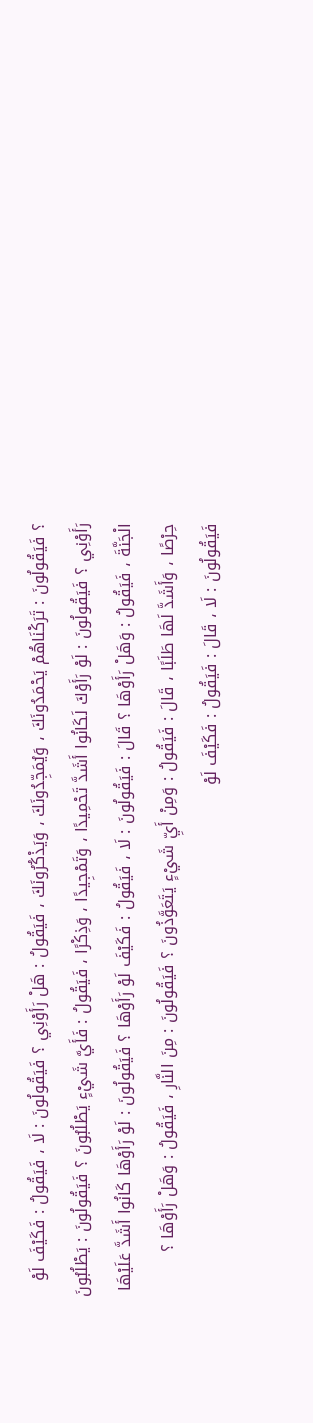؟ فَيَقُولُونَ : تَرَكْنَاهُمْ يَحْمَدُونَكَ ، وَيُمَجِّدُونَكَ ، وَيَذْكُرُونَكَ ، فَيَقُولُ : هَلْ رَأَوْنِي ؟ فَيَقُولُونَ : لَا ، فَيَقُولُ : فَكَيْفَ لَوْ رَأَوْنِي ؟ فَيَقُولُونَ : لَوْ رَأَوْكَ لَكَانُوا أَشَدَّ تَحْمِيدًا ، وَتَمْجِيدًا ، وَذِكْرًا ، فَيَقُولُ : فَأَيَّ شَيْءٍ يَطْلُبُونَ ؟ فَيَقُولُونَ : يَطْلُبُونَ الْجَنَّةَ ، فَيَقُولُ : وَهَلْ رَأَوْهَا ؟ قَالَ : فَيَقُولُونَ : لَا ، فَيَقُولُ : فَكَيْفَ لَوْ رَأَوْهَا ؟ فَيَقُولُونَ : لَوْ رَأَوْهَا كَانُوا أَشَدَّ عَلَيْهَا حِرْصًا ، وَأَشَدَّ لَهَا طَلَبًا ، قَالَ : فَيَقُولُ : وَمِنْ أَيِّ شَيْءٍ يَتَعَوَّذُونَ ؟ فَيَقُولُونَ : مِنَ النَّارِ ، فَيَقُولُ : وَهَلْ رَأَوْهَا ؟ فَيَقُولُونَ : لَا ، قَالَ : فَيَقُولُ : فَكَيْفَ لَوْ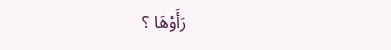رَأَوْهَا ؟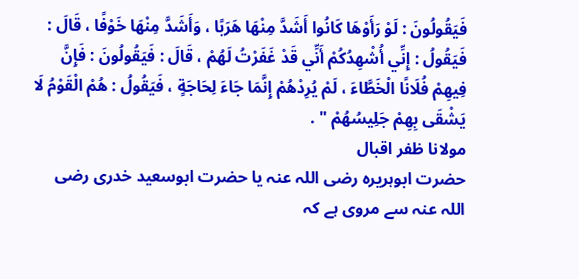فَيَقُولُونَ : لَوْ رَأَوْهَا كَانُوا أَشَدَّ مِنْهَا هَرَبًا ، وَأَشَدَّ مِنْهَا خَوْفًا ، قَالَ : فَيَقُولُ : إِنِّي أُشْهِدُكُمْ أَنِّي قَدْ غَفَرْتُ لَهُمْ ، قَالَ : فَيَقُولُونَ : فَإِنَّ فِيهِمْ فُلَانًا الْخَطَّاءَ ، لَمْ يُرِدْهُمْ إِنَّمَا جَاءَ لِحَاجَةٍ ، فَيَقُولُ : هُمْ الْقَوْمُ لَا يَشْقَى بِهِمْ جَلِيسُهُمْ " .
مولانا ظفر اقبال
حضرت ابوہریرہ رضی اللہ عنہ یا حضرت ابوسعید خدری رضی اللہ عنہ سے مروی ہے کہ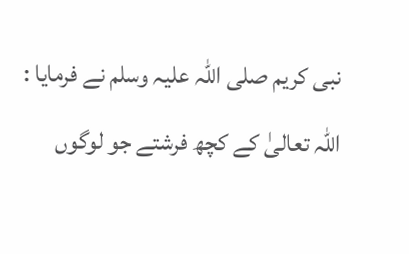نبی کریم صلی اللہ علیہ وسلم نے فرمایا : اللہ تعالیٰ کے کچھ فرشتے جو لوگوں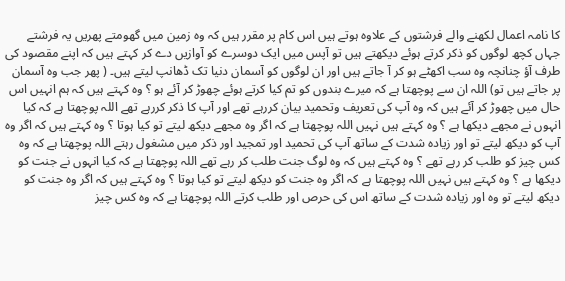کا نامہ اعمال لکھنے والے فرشتوں کے علاوہ ہوتے ہیں اس کام پر مقرر ہیں کہ وہ زمین میں گھومتے پھریں یہ فرشتے جہاں کچھ لوگوں کو ذکر کرتے ہوئے دیکھتے ہیں تو آپس میں ایک دوسرے کو آوازیں دے کر کہتے ہیں کہ اپنے مقصود کی طرف آؤ چنانچہ وہ سب اکھٹے ہو کر آ جاتے ہیں اور ان لوگوں کو آسمان دنیا تک ڈھانپ لیتے ہیں۔ ( پھر جب وہ آسمان پر جاتے ہیں تو) اللہ ان سے پوچھتا ہے کہ میرے بندوں کو تم کیا کرتے ہوئے چھوڑ کر آئے ہو ؟ وہ کہتے ہیں کہ ہم انہیں اس حال میں چھوڑ کر آئے ہیں کہ وہ آپ کی تعریف وتحمید بیان کررہے تھے اور آپ کا ذکر کررہے تھے اللہ پوچھتا ہے کہ کیا انہوں نے مجھے دیکھا ہے ؟ وہ کہتے ہیں نہیں اللہ پوچھتا ہے کہ اگر وہ مجھے دیکھ لیتے تو کیا ہوتا ؟ وہ کہتے ہیں کہ اگر وہ آپ کو دیکھ لیتے تو اور زیادہ شدت کے ساتھ آپ کی تحمید اور تمجید اور ذکر میں مشغول رہتے اللہ پوچھتا ہے کہ وہ کس چیز کو طلب کر رہے تھے ؟ وہ کہتے ہیں کہ وہ لوگ جنت طلب کر رہے تھے اللہ پوچھتا ہے کہ کیا انہوں نے جنت کو دیکھا ہے ؟ وہ کہتے ہیں نہیں اللہ پوچھتا ہے کہ اگر وہ جنت کو دیکھ لیتے تو کیا ہوتا ؟ وہ کہتے ہیں کہ اگر وہ جنت کو دیکھ لیتے تو وہ اور زیادہ شدت کے ساتھ اس کی حرص اور طلب کرتے اللہ پوچھتا ہے کہ وہ کس چیز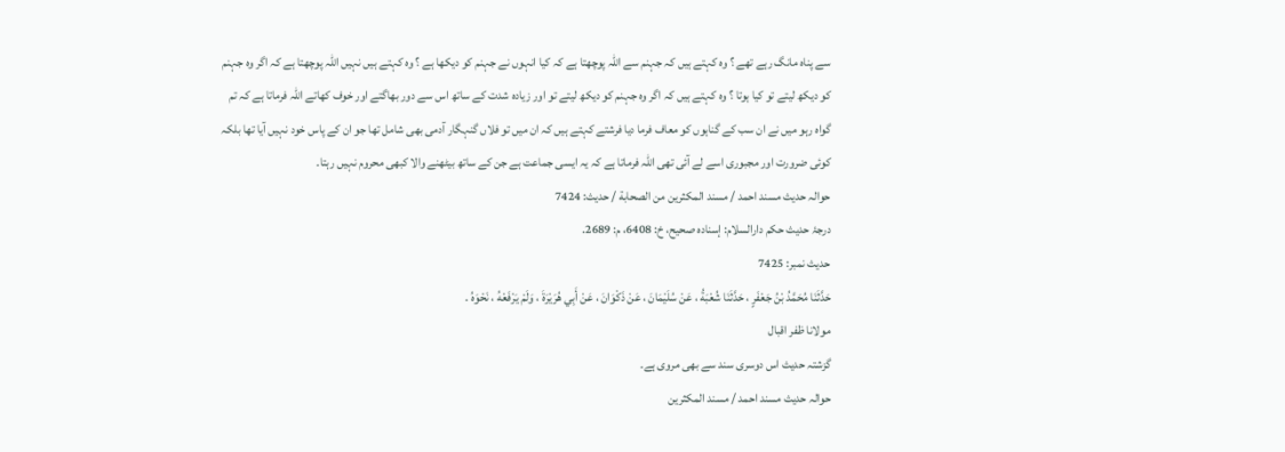سے پناہ مانگ رہے تھے ؟ وہ کہتے ہیں کہ جہنم سے اللہ پوچھتا ہے کہ کیا انہوں نے جہنم کو دیکھا ہے ؟ وہ کہتے ہیں نہیں اللہ پوچھتا ہے کہ اگر وہ جہنم کو دیکھ لیتے تو کیا ہوتا ؟ وہ کہتے ہیں کہ اگر وہ جہنم کو دیکھ لیتے تو اور زیادہ شدت کے ساتھ اس سے دور بھاگتے اور خوف کھاتے اللہ فرماتا ہے کہ تم گواہ رہو میں نے ان سب کے گناہوں کو معاف فرما دیا فرشتے کہتے ہیں کہ ان میں تو فلاں گنہگار آدمی بھی شامل تھا جو ان کے پاس خود نہیں آیا تھا بلکہ کوئی ضرورت اور مجبوری اسے لے آئی تھی اللہ فرماتا ہے کہ یہ ایسی جماعت ہے جن کے ساتھ بیٹھنے والا کبھی محروم نہیں رہتا۔
حوالہ حدیث مسند احمد / مسند المكثرين من الصحابة / حدیث: 7424
درجۂ حدیث حکم دارالسلام: إسناده صحيح، خ: 6408، م: 2689.
حدیث نمبر: 7425
حَدَّثَنَا مُحَمَّدُ بْنُ جَعْفَرٍ ، حَدَّثَنَا شُعْبَةُ ، عَنْ سُلَيْمَانَ ، عَنْ ذَكْوَانَ ، عَنْ أَبِي هُرَيْرَةَ ، وَلَمْ يَرْفَعْهُ ، نَحْوَهُ .
مولانا ظفر اقبال
گزشتہ حدیث اس دوسری سند سے بھی مروی ہے۔
حوالہ حدیث مسند احمد / مسند المكثرين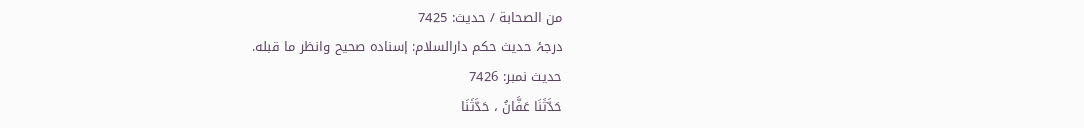من الصحابة / حدیث: 7425
درجۂ حدیث حکم دارالسلام: إسناده صحيح وانظر ما قبله.
حدیث نمبر: 7426
حَدَّثَنَا عَفَّانُ ، حَدَّثَنَا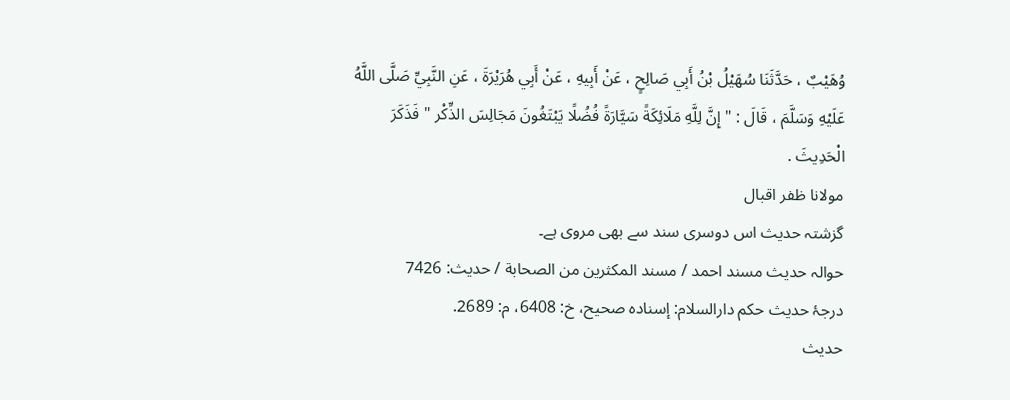وُهَيْبٌ ، حَدَّثَنَا سُهَيْلُ بْنُ أَبِي صَالِحٍ ، عَنْ أَبِيهِ ، عَنْ أَبِي هُرَيْرَةَ ، عَنِ النَّبِيِّ صَلَّى اللَّهُ عَلَيْهِ وَسَلَّمَ ، قَالَ : " إِنَّ لِلَّهِ مَلَائِكَةً سَيَّارَةً فُضُلًا يَبْتَغُونَ مَجَالِسَ الذِّكْر " فَذَكَرَ الْحَدِيثَ .
مولانا ظفر اقبال
گزشتہ حدیث اس دوسری سند سے بھی مروی ہے۔
حوالہ حدیث مسند احمد / مسند المكثرين من الصحابة / حدیث: 7426
درجۂ حدیث حکم دارالسلام: إسناده صحيح، خ: 6408، م: 2689.
حدیث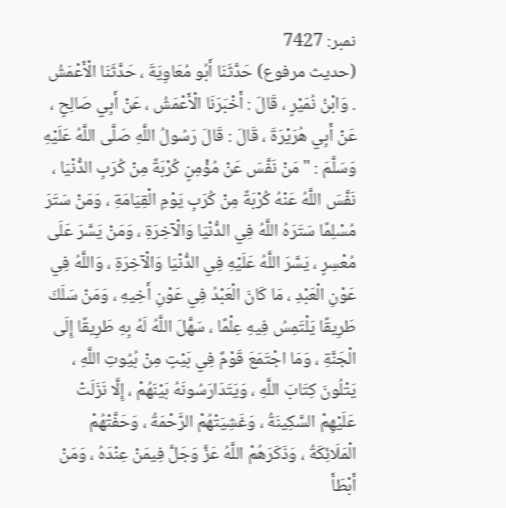نمبر: 7427
(حديث مرفوع) حَدَّثَنَا أَبُو مُعَاوِيَةَ ، حَدَّثَنَا الْأَعْمَشُ . وَابْنُ نُمَيْرٍ ، قَالَ : أَخْبَرَنَا الْأَعْمَشُ ، عَنْ أَبِي صَالِحٍ ، عَنْ أَبِي هُرَيْرَةَ ، قَالَ : قَالَ رَسُولُ اللَّهِ صَلَّى اللَّهُ عَلَيْهِ وَسَلَّمَ : " مَنْ نَفَّسَ عَنْ مُؤْمِنٍ كُرْبَةً مِنْ كُرَبِ الدُّنْيَا ، نَفَّسَ اللَّهُ عَنْهُ كُرْبَةً مِنْ كُرَبِ يَوْمِ الْقِيَامَةِ ، وَمَنْ سَتَرَ مُسْلِمًا سَتَرَهُ اللَّهُ فِي الدُّنْيَا وَالْآخِرَةِ ، وَمَنْ يَسَّرَ عَلَى مُعْسِرٍ ، يَسَّرَ اللَّهُ عَلَيْهِ فِي الدُّنْيَا وَالْآخِرَةِ ، وَاللَّهُ فِي عَوْنِ الْعَبْدِ ، مَا كَانَ الْعَبْدُ فِي عَوْنِ أَخِيهِ ، وَمَنْ سَلَكَ طَرِيقًا يَلْتَمِسُ فِيهِ عِلْمًا ، سَهَّلَ اللَّهُ لَهُ بِهِ طَرِيقًا إِلَى الْجَنَّةِ ، وَمَا اجْتَمَعَ قَوْمٌ فِي بَيْتٍ مِنْ بُيُوتِ اللَّهِ ، يَتْلُونَ كِتَابَ اللَّهِ ، وَيَتَدَارَسُونَهُ بَيْنَهُمْ ، إِلَّا نَزَلَتْ عَلَيْهِمْ السَّكِينَةُ ، وَغَشِيَتْهُمْ الرَّحْمَةُ ، وَحَفَّتْهُمْ الْمَلَائِكَةُ ، وَذَكَرَهُمْ اللَّهُ عَزَّ وَجَلَّ فِيمَنْ عِنْدَهُ ، وَمَنْ أَبْطَأَ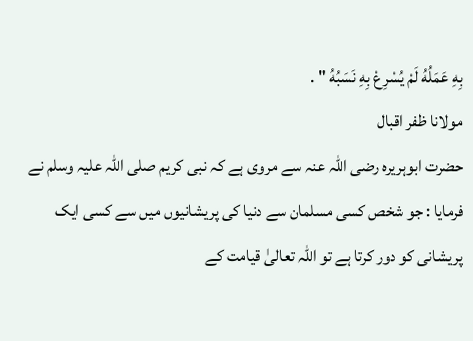بِهِ عَمَلُهُ لَمْ يُسْرِعْ بِهِ نَسَبُهُ " .
مولانا ظفر اقبال
حضرت ابوہریرہ رضی اللہ عنہ سے مروی ہے کہ نبی کریم صلی اللہ علیہ وسلم نے فرمایا : جو شخص کسی مسلمان سے دنیا کی پریشانیوں میں سے کسی ایک پریشانی کو دور کرتا ہے تو اللہ تعالیٰ قیامت کے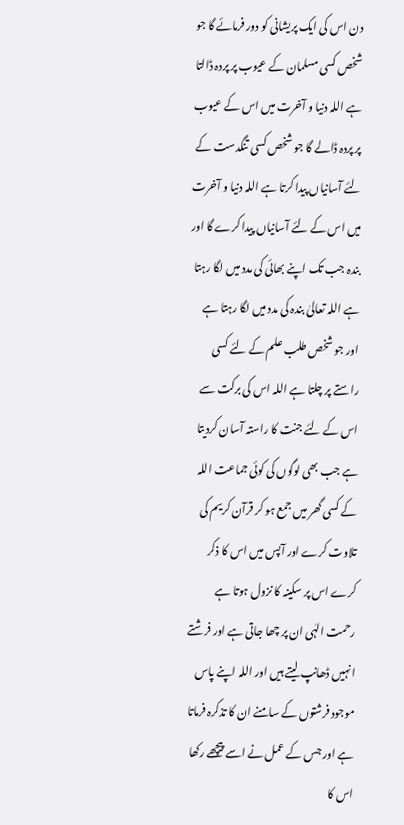دن اس کی ایک پریشانی کو دور فرمائے گا جو شخص کسی مسلمان کے عیوب پر پردہ ڈالتا ہے اللہ دنیا و آخرت میں اس کے عیوب پر پردہ ڈالے گا جو شخص کسی تنگدست کے لئے آسانیاں پیدا کرتا ہے اللہ دنیا و آخرت میں اس کے لئے آسانیاں پیدا کرے گا اور بندہ جب تک اپنے بھائی کی مدد میں لگا رہتا ہے اللہ تعالیٰ بندہ کی مدد میں لگا رہتا ہے اور جو شخص طلب علم کے لئے کسی راستے پر چلتا ہے اللہ اس کی برکت سے اس کے لئے جنت کا راستہ آسان کردیتا ہے جب بھی لوگوں کی کوئی جماعت اللہ کے کسی گھر میں جمع ہو کر قرآن کریم کی تلاوت کرے اور آپس میں اس کا ذکر کرے اس پر سکینہ کا نزول ہوتا ہے رحمت الہٰی ان پر چھا جاتی ہے اور فرشتے انہیں ڈھانپ لیتے ہیں اور اللہ اپنے پاس موجود فرشتوں کے سامنے ان کا تذکرہ فرماتا ہے اور جس کے عمل نے اسے پیچھے رکھا اس کا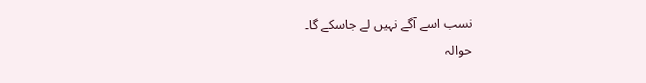نسب اسے آگے نہیں لے جاسکے گا۔
حوالہ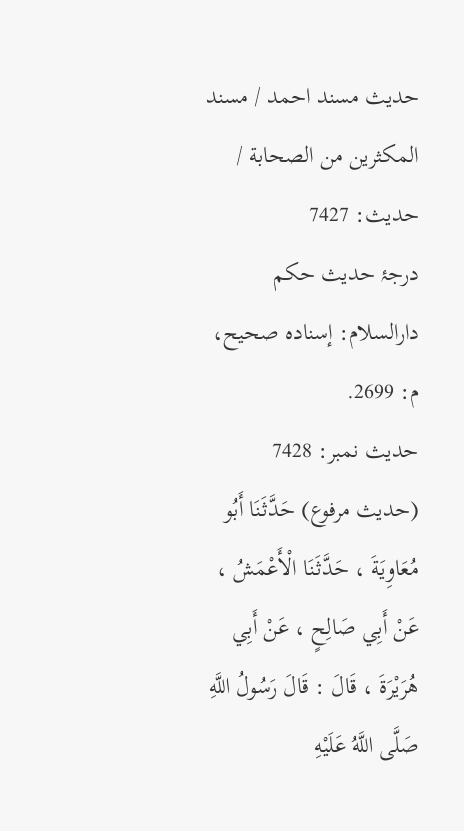حدیث مسند احمد / مسند المكثرين من الصحابة / حدیث: 7427
درجۂ حدیث حکم دارالسلام: إسناده صحيح، م: 2699.
حدیث نمبر: 7428
(حديث مرفوع) حَدَّثَنَا أَبُو مُعَاوِيَةَ ، حَدَّثَنَا الْأَعْمَشُ ، عَنْ أَبِي صَالِحٍ ، عَنْ أَبِي هُرَيْرَةَ ، قَالَ : قَالَ رَسُولُ اللَّهِ صَلَّى اللَّهُ عَلَيْهِ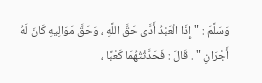وَسَلَّمَ : " إِذَا الْعَبْدُ أَدَّى حَقَّ اللَّهِ ، وَحَقَّ مَوَالِيهِ كَانَ لَهُ أَجْرَانِ " . قَالَ : فَحَدَّثْتُهُمَا كَعْبًا ،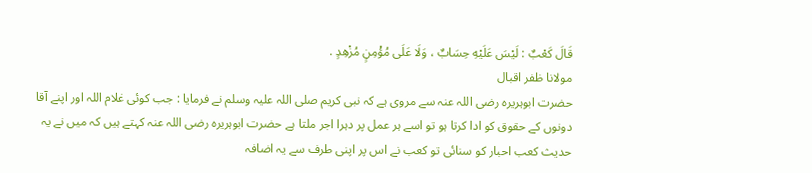قَالَ كَعْبٌ : لَيْسَ عَلَيْهِ حِسَابٌ ، وَلَا عَلَى مُؤْمِنٍ مُزْهِدٍ .
مولانا ظفر اقبال
حضرت ابوہریرہ رضی اللہ عنہ سے مروی ہے کہ نبی کریم صلی اللہ علیہ وسلم نے فرمایا : جب کوئی غلام اللہ اور اپنے آقا دونوں کے حقوق کو ادا کرتا ہو تو اسے ہر عمل پر دہرا اجر ملتا ہے حضرت ابوہریرہ رضی اللہ عنہ کہتے ہیں کہ میں نے یہ حدیث کعب احبار کو سنائی تو کعب نے اس پر اپنی طرف سے یہ اضافہ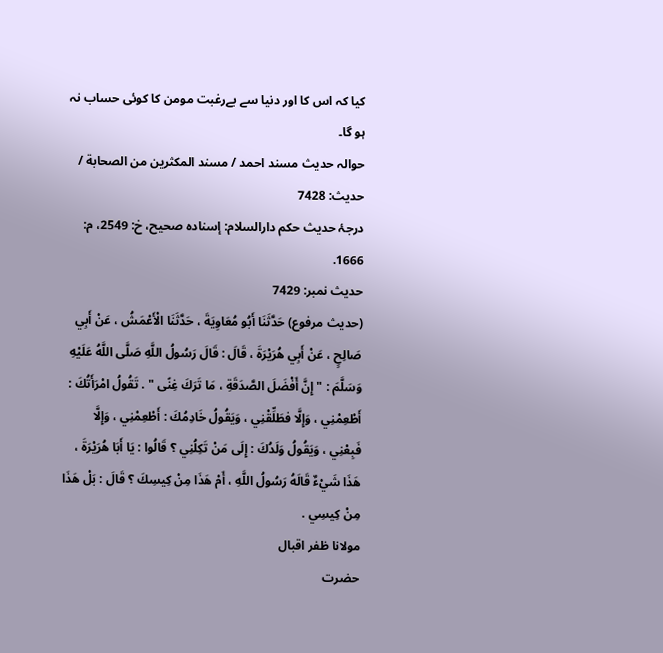کیا کہ اس کا اور دنیا سے بےرغبت مومن کا کوئی حساب نہ ہو گا۔
حوالہ حدیث مسند احمد / مسند المكثرين من الصحابة / حدیث: 7428
درجۂ حدیث حکم دارالسلام: إسناده صحيح، خ: 2549، م: 1666.
حدیث نمبر: 7429
(حديث مرفوع) حَدَّثَنَا أَبُو مُعَاوِيَةَ ، حَدَّثَنَا الْأَعْمَشُ ، عَنْ أَبِي صَالِحٍ ، عَنْ أَبِي هُرَيْرَةَ ، قَالَ : قَالَ رَسُولُ اللَّهِ صَلَّى اللَّهُ عَلَيْهِ وَسَلَّمَ : " إِنَّ أَفْضَلَ الصَّدَقَةِ ، مَا تَرَكَ غِنًى " . تَقُولُ امْرَأَتُكَ : أَطْعِمْنِي ، وَإِلَّا فطَلِّقْنِي ، وَيَقُولُ خَادِمُكَ : أَطْعِمْنِي ، وَإِلَّا فَبِعْنِي ، وَيَقُولُ وَلَدُكَ : إِلَى مَنْ تَكِلُنِي ؟ قَالُوا : يَا أَبَا هُرَيْرَةَ ، هَذَا شَيْءٌ قَالَهُ رَسُولُ اللَّهِ ، أَمْ هَذَا مِنْ كِيسِكَ ؟ قَالَ : بَلْ هَذَا مِنْ كِيسِي .
مولانا ظفر اقبال
حضرت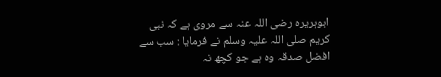ابوہریرہ رضی اللہ عنہ سے مروی ہے کہ نبی کریم صلی اللہ علیہ وسلم نے فرمایا : سب سے افضل صدقہ وہ ہے جو کچھ نہ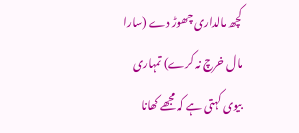کچھ مالداری چھوڑ دے (سارا مال خرچ نہ کرے) تمہاری بیوی کہتی ہے کہ مجھے کھانا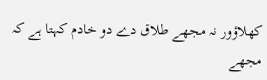کھلاؤور نہ مجھے طلاق دے دو خادم کہتا ہے کہ مجھے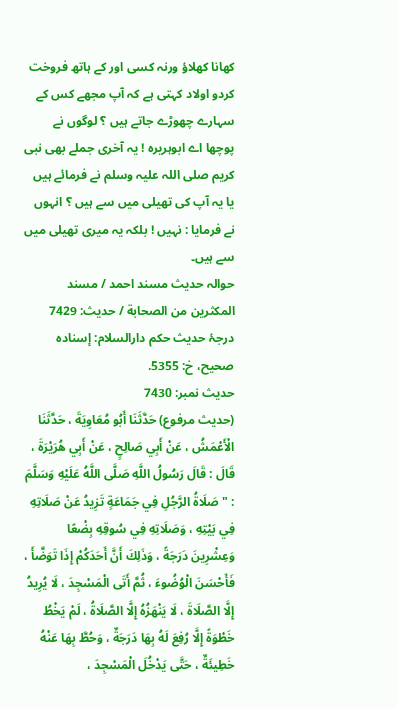کھانا کھلاؤ ورنہ کسی اور کے ہاتھ فروخت کردو اولاد کہتی ہے کہ آپ مجھے کس کے سہارے چھوڑے جاتے ہیں ؟ لوگوں نے پوچھا اے ابوہریرہ ! یہ آخری جملے بھی نبی کریم صلی اللہ علیہ وسلم نے فرمائے ہیں یا یہ آپ کی تھیلی میں سے ہیں ؟ انہوں نے فرمایا : نہیں ! بلکہ یہ میری تھیلی میں سے ہیں۔
حوالہ حدیث مسند احمد / مسند المكثرين من الصحابة / حدیث: 7429
درجۂ حدیث حکم دارالسلام: إسناده صحيح، خ: 5355.
حدیث نمبر: 7430
(حديث مرفوع) حَدَّثَنَا أَبُو مُعَاوِيَةَ ، حَدَّثَنَا الْأَعْمَشُ ، عَنْ أَبِي صَالِحٍ ، عَنْ أَبِي هُرَيْرَةَ ، قَالَ : قَالَ رَسُولُ اللَّهِ صَلَّى اللَّهُ عَلَيْهِ وَسَلَّمَ : " صَلَاةُ الرَّجُلِ فِي جَمَاعَةٍ تَزِيدُ عَنْ صَلَاتِهِ فِي بَيْتِهِ ، وَصَلَاتِهِ فِي سُوقِهِ بِضْعًا وَعِشْرِينَ دَرَجَةً ، وَذَلِكَ أَنَّ أَحَدَكُمْ إِذَا تَوَضَّأَ ، فَأَحْسَنَ الْوُضُوءَ ، ثُمَّ أَتَى الْمَسْجِدَ ، لَا يُرِيدُ إِلَّا الصَّلَاةَ ، لَا يَنْهَزُهُ إِلَّا الصَّلَاةُ ، لَمْ يَخْطُ خَطْوَةً إِلَّا رُفِعَ لَهُ بِهَا دَرَجَةٌ ، وَحُطَّ بِهَا عَنْهُ خَطِيئَةٌ ، حَتَّى يَدْخُلَ الْمَسْجِدَ ،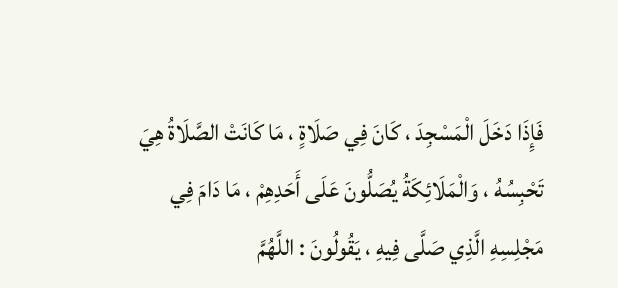فَإِذَا دَخَلَ الْمَسْجِدَ ، كَانَ فِي صَلَاةٍ ، مَا كَانَتْ الصَّلَاةُ هِيَ تَحْبِسُهُ ، وَالْمَلَائِكَةُ يُصَلُّونَ عَلَى أَحَدِهِمْ ، مَا دَامَ فِي مَجْلِسِهِ الَّذِي صَلَّى فِيهِ ، يَقُولُونَ : اللَّهُمَّ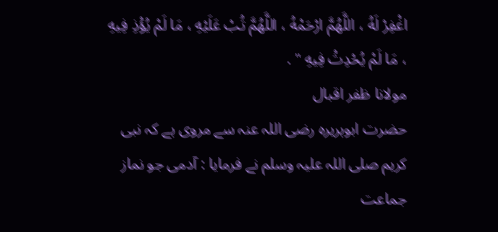اغْفِرْ لَهُ ، اللَّهُمَّ ارْحَمْهُ ، اللَّهُمَّ تُبْ عَلَيْهِ ، مَا لَمْ يُؤْذِ فِيهِ ، مَا لَمْ يُحْدِثْ فِيهِ " .
مولانا ظفر اقبال
حضرت ابوہریرہ رضی اللہ عنہ سے مروی ہے کہ نبی کریم صلی اللہ علیہ وسلم نے فرمایا : آدمی جو نماز جماعت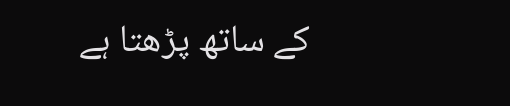کے ساتھ پڑھتا ہے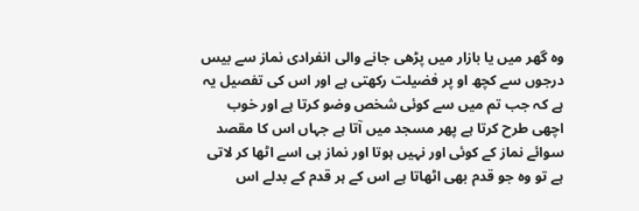وہ گھر میں یا بازار میں پڑھی جانے والی انفرادی نماز سے بیس درجوں سے کچھ او پر فضیلت رکھتی ہے اور اس کی تفصیل یہ ہے کہ جب تم میں سے کوئی شخص وضو کرتا ہے اور خوب اچھی طرح کرتا ہے پھر مسجد میں آتا ہے جہاں اس کا مقصد سوائے نماز کے کوئی اور نہیں ہوتا اور نماز ہی اسے اٹھا کر لاتی ہے تو وہ جو قدم بھی اٹھاتا ہے اس کے ہر قدم کے بدلے اس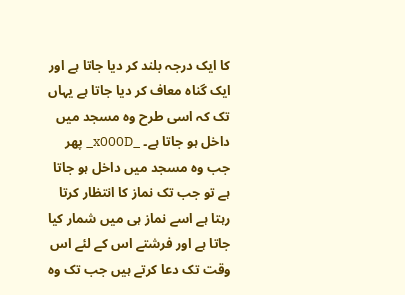کا ایک درجہ بلند کر دیا جاتا ہے اور ایک گناہ معاف کر دیا جاتا ہے یہاں تک کہ اسی طرح وہ مسجد میں داخل ہو جاتا ہے۔ _x000D_ پھر جب وہ مسجد میں داخل ہو جاتا ہے تو جب تک نماز کا انتظار کرتا رہتا ہے اسے نماز ہی میں شمار کیا جاتا ہے اور فرشتے اس کے لئے اس وقت تک دعا کرتے ہیں جب تک وہ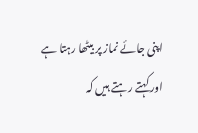اپنی جائے نماز پر بیٹھا رہتا ہے اور کہتے رہتے ہیں کہ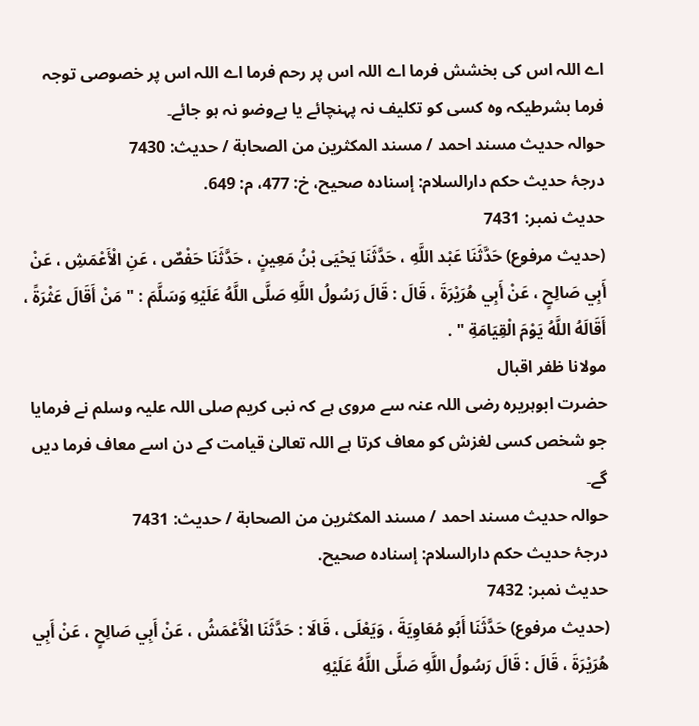اے اللہ اس کی بخشش فرما اے اللہ اس پر رحم فرما اے اللہ اس پر خصوصی توجہ فرما بشرطیکہ وہ کسی کو تکلیف نہ پہنچائے یا بےوضو نہ ہو جائے۔
حوالہ حدیث مسند احمد / مسند المكثرين من الصحابة / حدیث: 7430
درجۂ حدیث حکم دارالسلام: إسناده صحيح، خ: 477، م: 649.
حدیث نمبر: 7431
(حديث مرفوع) حَدَّثَنَا عَبْد اللَّهِ ، حَدَّثَنَا يَحْيَى بْنُ مَعِينٍ ، حَدَّثَنَا حَفْصٌ ، عَنِ الْأَعْمَشِ ، عَنْ أَبِي صَالِحٍ ، عَنْ أَبِي هُرَيْرَةَ ، قَالَ : قَالَ رَسُولُ اللَّهِ صَلَّى اللَّهُ عَلَيْهِ وَسَلَّمَ : " مَنْ أَقَالَ عَثْرَةً ، أَقَالَهُ اللَّهُ يَوْمَ الْقِيَامَةِ " .
مولانا ظفر اقبال
حضرت ابوہریرہ رضی اللہ عنہ سے مروی ہے کہ نبی کریم صلی اللہ علیہ وسلم نے فرمایا جو شخص کسی لغزش کو معاف کرتا ہے اللہ تعالیٰ قیامت کے دن اسے معاف فرما دیں گے۔
حوالہ حدیث مسند احمد / مسند المكثرين من الصحابة / حدیث: 7431
درجۂ حدیث حکم دارالسلام: إسناده صحيح.
حدیث نمبر: 7432
(حديث مرفوع) حَدَّثَنَا أَبُو مُعَاوِيَةَ ، وَيَعْلَى ، قَالَا : حَدَّثَنَا الْأَعْمَشُ ، عَنْ أَبِي صَالِحٍ ، عَنْ أَبِي هُرَيْرَةَ ، قَالَ : قَالَ رَسُولُ اللَّهِ صَلَّى اللَّهُ عَلَيْهِ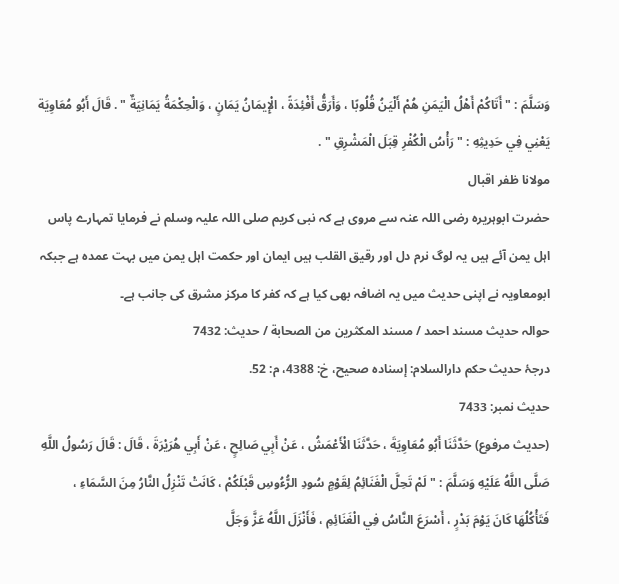وَسَلَّمَ : " أَتَاكُمْ أَهْلُ الْيَمَنِ هُمْ أَلْيَنُ قُلُوبًا ، وَأَرَقُّ أَفْئِدَةً ، الْإِيمَانُ يَمَانٍ ، وَالْحِكْمَةُ يَمَانِيَةٌ " . قَالَ أَبُو مُعَاوِيَة يَعْنِي فِي حَدِيثِهِ : " رَأْسُ الْكُفْرِ قِبَلَ الْمَشْرِقِ " .
مولانا ظفر اقبال
حضرت ابوہریرہ رضی اللہ عنہ سے مروی ہے کہ نبی کریم صلی اللہ علیہ وسلم نے فرمایا تمہارے پاس اہل یمن آئے ہیں یہ لوگ نرم دل اور رقیق القلب ہیں ایمان اور حکمت اہل یمن میں بہت عمدہ ہے جبکہ ابومعاویہ نے اپنی حدیث میں یہ اضافہ بھی کیا ہے کہ کفر کا مرکز مشرق کی جانب ہے۔
حوالہ حدیث مسند احمد / مسند المكثرين من الصحابة / حدیث: 7432
درجۂ حدیث حکم دارالسلام: إسناده صحيح، خ: 4388، م: 52.
حدیث نمبر: 7433
(حديث مرفوع) حَدَّثَنَا أَبُو مُعَاوِيَةَ ، حَدَّثَنَا الْأَعْمَشُ ، عَنْ أَبِي صَالِحٍ ، عَنْ أَبِي هُرَيْرَةَ ، قَالَ : قَالَ رَسُولُ اللَّهِ صَلَّى اللَّهُ عَلَيْهِ وَسَلَّمَ : " لَمْ تَحِلَّ الْغَنَائِمُ لِقَوْمٍ سُودِ الرُّءُوسِ قَبْلَكُمْ ، كَانَتْ تَنْزِلُ النَّارُ مِنَ السَّمَاءِ ، فَتَأْكُلُهَا كَانَ يَوْمَ بَدْرٍ ، أَسْرَعَ النَّاسُ فِي الْغَنَائِمِ ، فَأَنْزَلَ اللَّهُ عَزَّ وَجَلَّ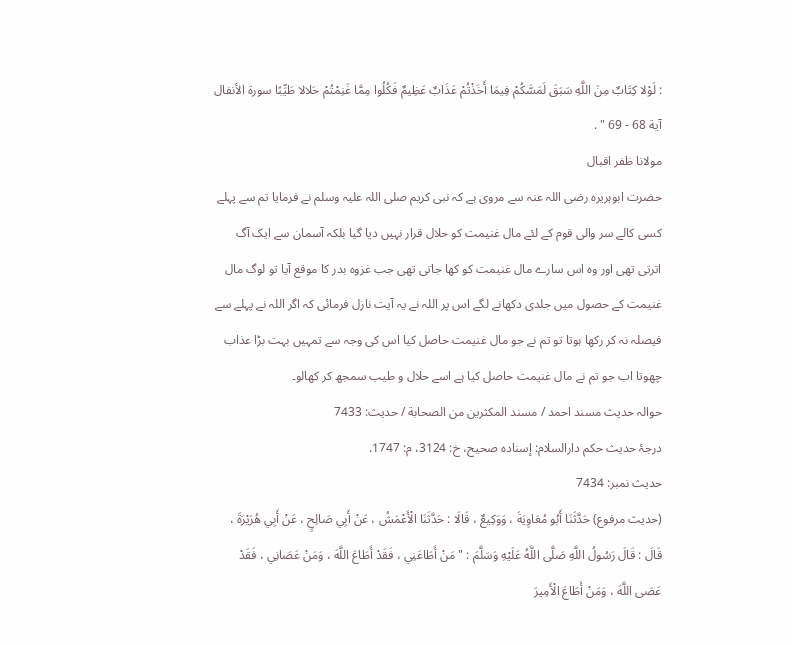: لَوْلا كِتَابٌ مِنَ اللَّهِ سَبَقَ لَمَسَّكُمْ فِيمَا أَخَذْتُمْ عَذَابٌ عَظِيمٌ فَكُلُوا مِمَّا غَنِمْتُمْ حَلالا طَيِّبًا سورة الأنفال آية 68 - 69 " .
مولانا ظفر اقبال
حضرت ابوہریرہ رضی اللہ عنہ سے مروی ہے کہ نبی کریم صلی اللہ علیہ وسلم نے فرمایا تم سے پہلے کسی کالے سر والی قوم کے لئے مال غنیمت کو حلال قرار نہیں دیا گیا بلکہ آسمان سے ایک آگ اترتی تھی اور وہ اس سارے مال غنیمت کو کھا جاتی تھی جب غزوہ بدر کا موقع آیا تو لوگ مال غنیمت کے حصول میں جلدی دکھانے لگے اس پر اللہ نے یہ آیت نازل فرمائی کہ اگر اللہ نے پہلے سے فیصلہ نہ کر رکھا ہوتا تو تم نے جو مال غنیمت حاصل کیا اس کی وجہ سے تمہیں بہت بڑا عذاب چھوتا اب جو تم نے مال غنیمت حاصل کیا ہے اسے حلال و طیب سمجھ کر کھالو۔
حوالہ حدیث مسند احمد / مسند المكثرين من الصحابة / حدیث: 7433
درجۂ حدیث حکم دارالسلام: إسناده صحيح، خ: 3124، م: 1747.
حدیث نمبر: 7434
(حديث مرفوع) حَدَّثَنَا أَبُو مُعَاوِيَةَ ، وَوَكِيعٌ ، قَالَا : حَدَّثَنَا الْأَعْمَشُ ، عَنْ أَبِي صَالِحٍ ، عَنْ أَبِي هُرَيْرَةَ ، قَالَ : قَالَ رَسُولُ اللَّهِ صَلَّى اللَّهُ عَلَيْهِ وَسَلَّمَ : " مَنْ أَطَاعَنِي ، فَقَدْ أَطَاعَ اللَّهَ ، وَمَنْ عَصَانِي ، فَقَدْ عَصَى اللَّهَ ، وَمَنْ أَطَاعَ الْأَمِيرَ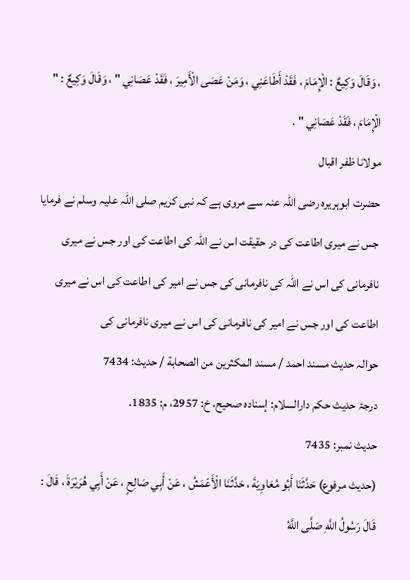، وَقَالَ وَكِيعٌ : الْإِمَامَ ، فَقَدْ أَطَاعَنِي ، وَمَنْ عَصَى الْأَمِيرَ ، فَقَدْ عَصَانِي " ، وَقَالَ وَكِيعٌ : " الْإِمَامَ ، فَقَدْ عَصَانِي " .
مولانا ظفر اقبال
حضرت ابوہریرہ رضی اللہ عنہ سے مروی ہے کہ نبی کریم صلی اللہ علیہ وسلم نے فرمایا جس نے میری اطاعت کی در حقیقت اس نے اللہ کی اطاعت کی اور جس نے میری نافرمانی کی اس نے اللہ کی نافرمانی کی جس نے امیر کی اطاعت کی اس نے میری اطاعت کی اور جس نے امیر کی نافرمانی کی اس نے میری نافرمانی کی
حوالہ حدیث مسند احمد / مسند المكثرين من الصحابة / حدیث: 7434
درجۂ حدیث حکم دارالسلام: إسناده صحيح، خ: 2957، م: 1835.
حدیث نمبر: 7435
(حديث مرفوع) حَدَّثَنَا أَبُو مُعَاوِيَةَ ، حَدَّثَنَا الْأَعْمَشُ ، عَنْ أَبِي صَالِحٍ ، عَنْ أَبِي هُرَيْرَةَ ، قَالَ : قَالَ رَسُولُ اللَّهِ صَلَّى اللَّهُ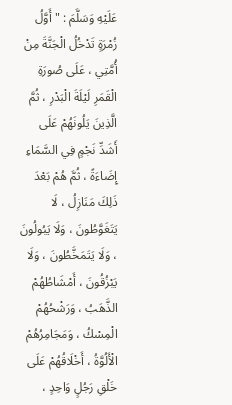عَلَيْهِ وَسَلَّمَ : " أَوَّلُ زُمْرَةٍ تَدْخُلُ الْجَنَّةَ مِنْ أُمَّتِي ، عَلَى صُورَةِ الْقَمَرِ لَيْلَةَ الْبَدْرِ ، ثُمَّ الَّذِينَ يَلُونَهُمْ عَلَى أَشَدِّ نَجْمٍ فِي السَّمَاءِ إِضَاءَةً ، ثُمَّ هُمْ بَعْدَ ذَلِكَ مَنَازِلُ ، لَا يَتَغَوَّطُونَ ، وَلَا يَبُولُونَ ، وَلَا يَتَمَخَّطُونَ ، وَلَا يَبْزُقُونَ ، أَمْشَاطُهُمْ الذَّهَبُ ، وَرَشْحُهُمْ الْمِسْكُ ، وَمَجَامِرُهُمْ الْأَلُوَّةُ ، أَخْلَاقُهُمْ عَلَى خَلْقِ رَجُلٍ وَاحِدٍ ،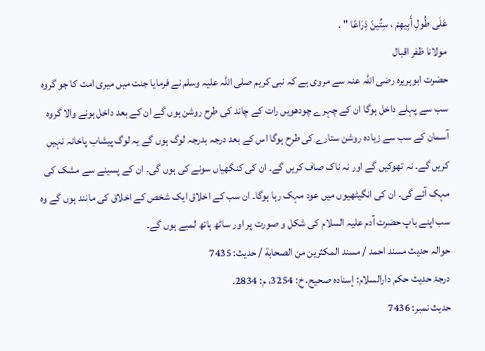عَلَى طُولِ أَبِيهِمْ ، سِتِّينَ ذِرَاعًا " .
مولانا ظفر اقبال
حضرت ابوہریرہ رضی اللہ عنہ سے مروی ہے کہ نبی کریم صلی اللہ علیہ وسلم نے فرمایا جنت میں میری امت کا جو گروہ سب سے پہلے داخل ہوگا ان کے چہرے چودھویں رات کے چاند کی طرح روشن ہوں گے ان کے بعد داخل ہونے والا گروہ آسمان کے سب سے زیادہ روشن ستارے کی طرح ہوگا اس کے بعد درجہ بدرجہ لوگ ہوں گے یہ لوگ پیشاب پاخانہ نہیں کریں گے۔ نہ تھوکیں گے اور نہ ناک صاف کریں گے۔ ان کی کنگھیاں سونے کی ہوں گی۔ ان کے پسینے سے مشک کی مہک آئے گی۔ ان کی انگیٹھیوں میں عود مہک رہا ہوگا۔ ان سب کے اخلاق ایک شخص کے اخلاق کی مانند ہوں گے وہ سب اپنے باپ حضرت آدم علیہ السلام کی شکل و صورت پر اور ساٹھ ہاتھ لمبے ہوں گے۔
حوالہ حدیث مسند احمد / مسند المكثرين من الصحابة / حدیث: 7435
درجۂ حدیث حکم دارالسلام: إسناده صحيح، خ: 3254، م: 2834.
حدیث نمبر: 7436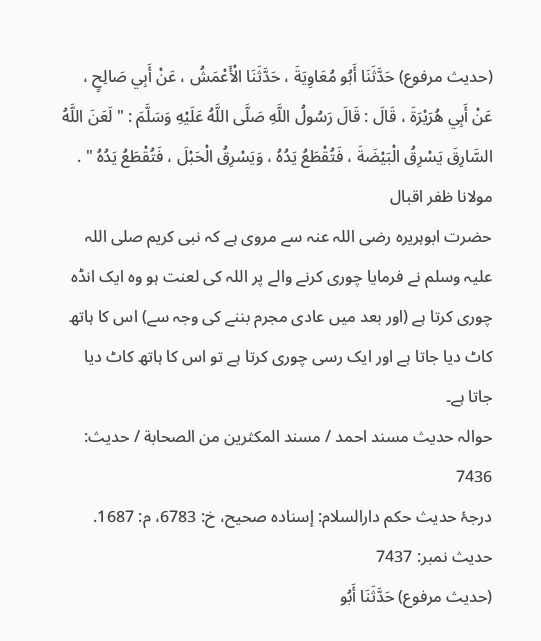(حديث مرفوع) حَدَّثَنَا أَبُو مُعَاوِيَةَ ، حَدَّثَنَا الْأَعْمَشُ ، عَنْ أَبِي صَالِحٍ ، عَنْ أَبِي هُرَيْرَةَ ، قَالَ : قَالَ رَسُولُ اللَّهِ صَلَّى اللَّهُ عَلَيْهِ وَسَلَّمَ : " لَعَنَ اللَّهُ السَّارِقَ يَسْرِقُ الْبَيْضَةَ ، فَتُقْطَعُ يَدُهُ ، وَيَسْرِقُ الْحَبْلَ ، فَتُقْطَعُ يَدُهُ " .
مولانا ظفر اقبال
حضرت ابوہریرہ رضی اللہ عنہ سے مروی ہے کہ نبی کریم صلی اللہ علیہ وسلم نے فرمایا چوری کرنے والے پر اللہ کی لعنت ہو وہ ایک انڈہ چوری کرتا ہے (اور بعد میں عادی مجرم بننے کی وجہ سے) اس کا ہاتھ کاٹ دیا جاتا ہے اور ایک رسی چوری کرتا ہے تو اس کا ہاتھ کاٹ دیا جاتا ہے۔
حوالہ حدیث مسند احمد / مسند المكثرين من الصحابة / حدیث: 7436
درجۂ حدیث حکم دارالسلام: إسناده صحيح، خ: 6783، م: 1687.
حدیث نمبر: 7437
(حديث مرفوع) حَدَّثَنَا أَبُو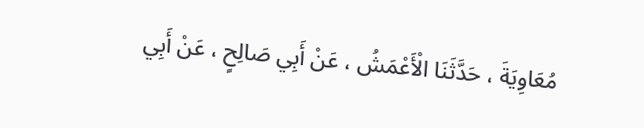مُعَاوِيَةَ ، حَدَّثَنَا الْأَعْمَشُ ، عَنْ أَبِي صَالِحٍ ، عَنْ أَبِي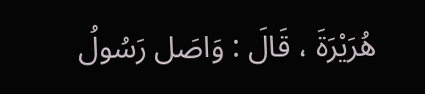هُرَيْرَةَ ، قَالَ : وَاصَل رَسُولُ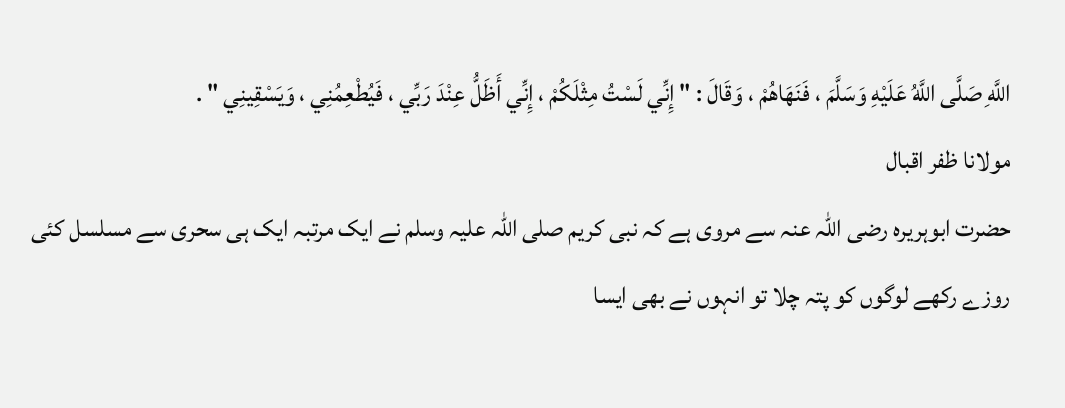اللَّهِ صَلَّى اللَّهُ عَلَيْهِ وَسَلَّمَ ، فَنَهَاهُمْ ، وَقَالَ : " إِنِّي لَسْتُ مِثْلَكُمْ ، إِنِّي أَظَلُّ عِنْدَ رَبِّي ، فَيُطْعِمُنِي ، وَيَسْقِينِي " .
مولانا ظفر اقبال
حضرت ابوہریرہ رضی اللہ عنہ سے مروی ہے کہ نبی کریم صلی اللہ علیہ وسلم نے ایک مرتبہ ایک ہی سحری سے مسلسل کئی روزے رکھے لوگوں کو پتہ چلا تو انہوں نے بھی ایسا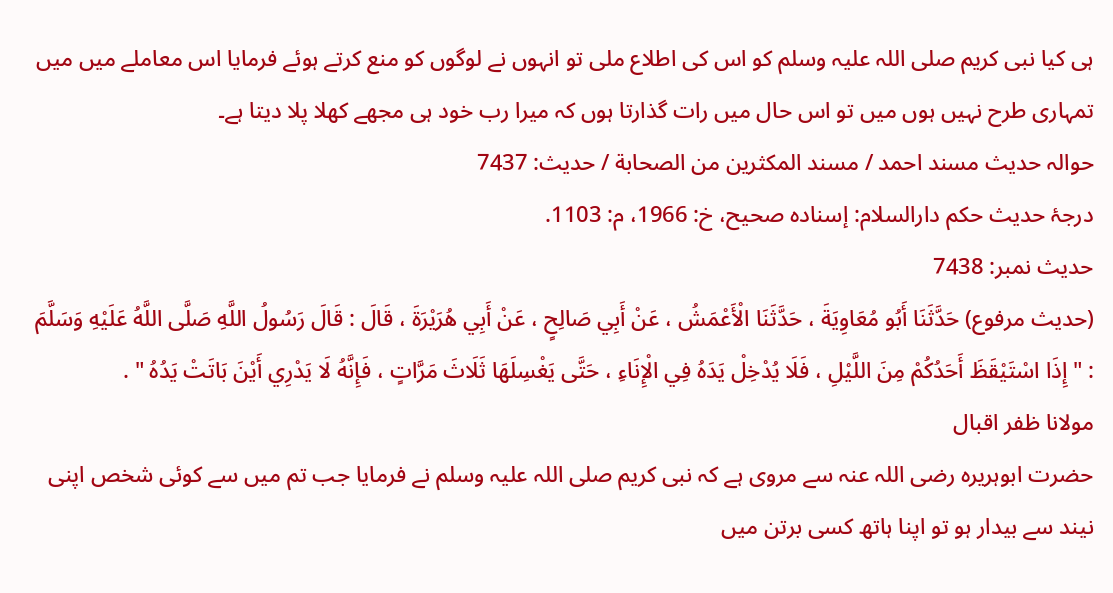ہی کیا نبی کریم صلی اللہ علیہ وسلم کو اس کی اطلاع ملی تو انہوں نے لوگوں کو منع کرتے ہوئے فرمایا اس معاملے میں میں تمہاری طرح نہیں ہوں میں تو اس حال میں رات گذارتا ہوں کہ میرا رب خود ہی مجھے کھلا پلا دیتا ہے۔
حوالہ حدیث مسند احمد / مسند المكثرين من الصحابة / حدیث: 7437
درجۂ حدیث حکم دارالسلام: إسناده صحيح، خ: 1966، م: 1103.
حدیث نمبر: 7438
(حديث مرفوع) حَدَّثَنَا أَبُو مُعَاوِيَةَ ، حَدَّثَنَا الْأَعْمَشُ ، عَنْ أَبِي صَالِحٍ ، عَنْ أَبِي هُرَيْرَةَ ، قَالَ : قَالَ رَسُولُ اللَّهِ صَلَّى اللَّهُ عَلَيْهِ وَسَلَّمَ : " إِذَا اسْتَيْقَظَ أَحَدُكُمْ مِنَ اللَّيْلِ ، فَلَا يُدْخِلْ يَدَهُ فِي الْإِنَاءِ ، حَتَّى يَغْسِلَهَا ثَلَاثَ مَرَّاتٍ ، فَإِنَّهُ لَا يَدْرِي أَيْنَ بَاتَتْ يَدُهُ " .
مولانا ظفر اقبال
حضرت ابوہریرہ رضی اللہ عنہ سے مروی ہے کہ نبی کریم صلی اللہ علیہ وسلم نے فرمایا جب تم میں سے کوئی شخص اپنی نیند سے بیدار ہو تو اپنا ہاتھ کسی برتن میں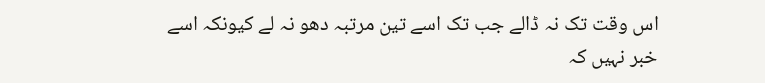اس وقت تک نہ ڈالے جب تک اسے تین مرتبہ دھو نہ لے کیونکہ اسے خبر نہیں کہ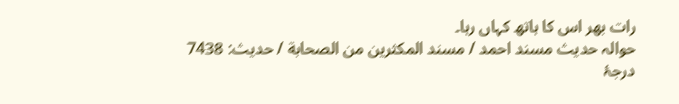رات بھر اس کا ہاتھ کہاں رہا۔
حوالہ حدیث مسند احمد / مسند المكثرين من الصحابة / حدیث: 7438
درجۂ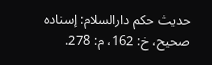حدیث حکم دارالسلام: إسناده صحيح، خ: 162، م: 278.